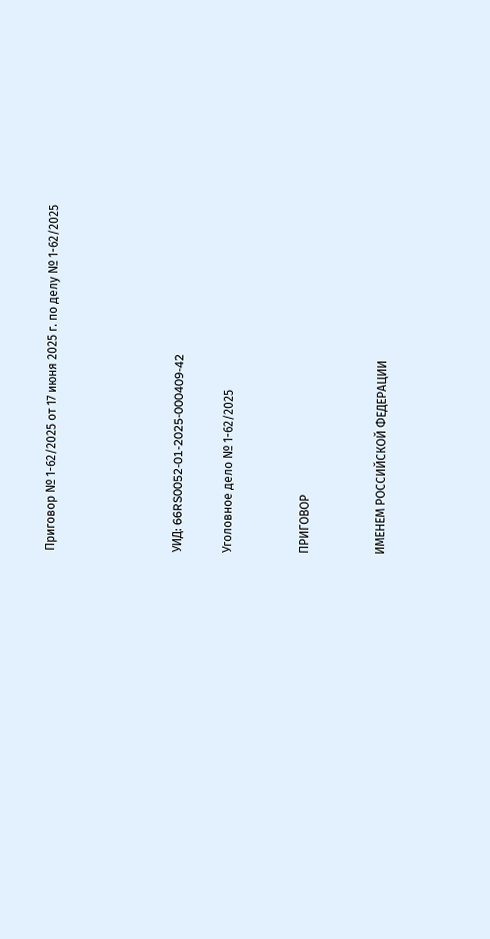Приговор № 1-62/2025 от 17 июня 2025 г. по делу № 1-62/2025




УИД: 66RS0052-01-2025-000409-42

Уголовное дело № 1-62/2025


ПРИГОВОР


ИМЕНЕМ РОССИЙСКОЙ ФЕДЕРАЦИИ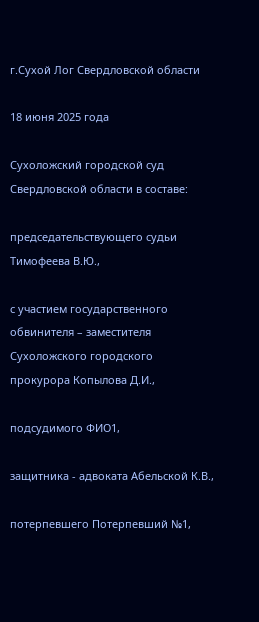г.Сухой Лог Свердловской области

18 июня 2025 года

Сухоложский городской суд Свердловской области в составе:

председательствующего судьи Тимофеева В.Ю.,

с участием государственного обвинителя – заместителя Сухоложского городского прокурора Копылова Д.И.,

подсудимого ФИО1,

защитника - адвоката Абельской К.В.,

потерпевшего Потерпевший №1,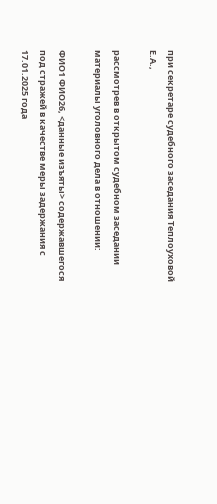при секретаре судебного заседания Теплоуховой Е.А.,

рассмотрев в открытом судебном заседании материалы уголовного дела в отношении:

ФИО1 ФИО26, <данные изъяты> содержавшегося под стражей в качестве меры задержания с 17.01.2025 года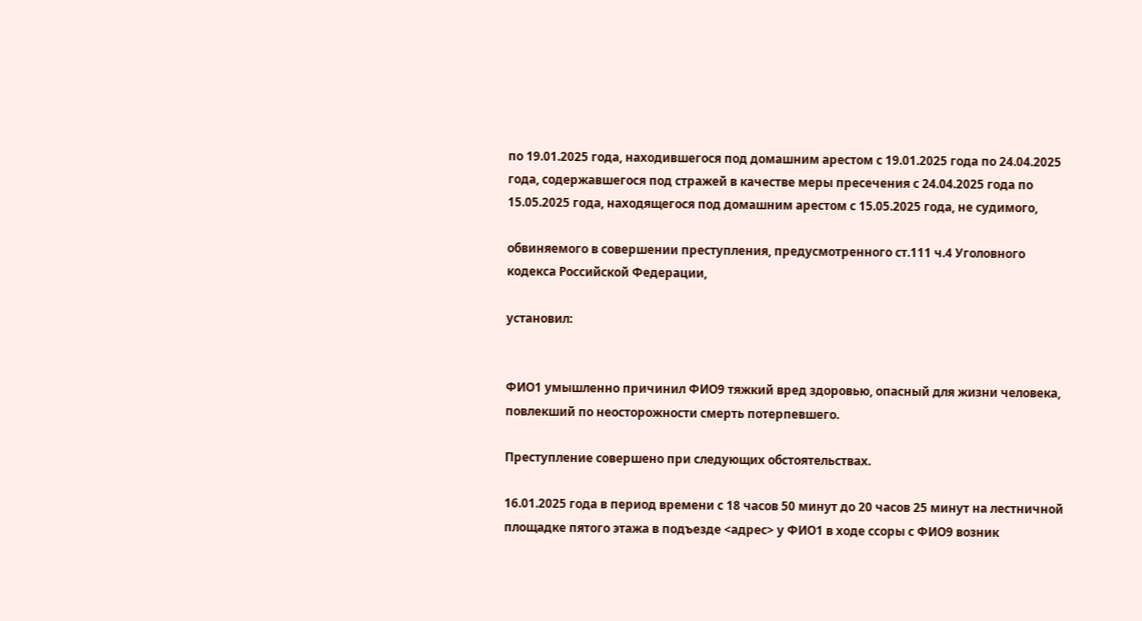по 19.01.2025 года, находившегося под домашним арестом с 19.01.2025 года по 24.04.2025 года, содержавшегося под стражей в качестве меры пресечения с 24.04.2025 года по 15.05.2025 года, находящегося под домашним арестом с 15.05.2025 года, не судимого,

обвиняемого в совершении преступления, предусмотренного ст.111 ч.4 Уголовного кодекса Российской Федерации,

установил:


ФИО1 умышленно причинил ФИО9 тяжкий вред здоровью, опасный для жизни человека, повлекший по неосторожности смерть потерпевшего.

Преступление совершено при следующих обстоятельствах.

16.01.2025 года в период времени с 18 часов 50 минут до 20 часов 25 минут на лестничной площадке пятого этажа в подъезде <адрес> у ФИО1 в ходе ссоры с ФИО9 возник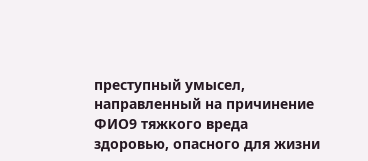преступный умысел, направленный на причинение ФИО9 тяжкого вреда здоровью, опасного для жизни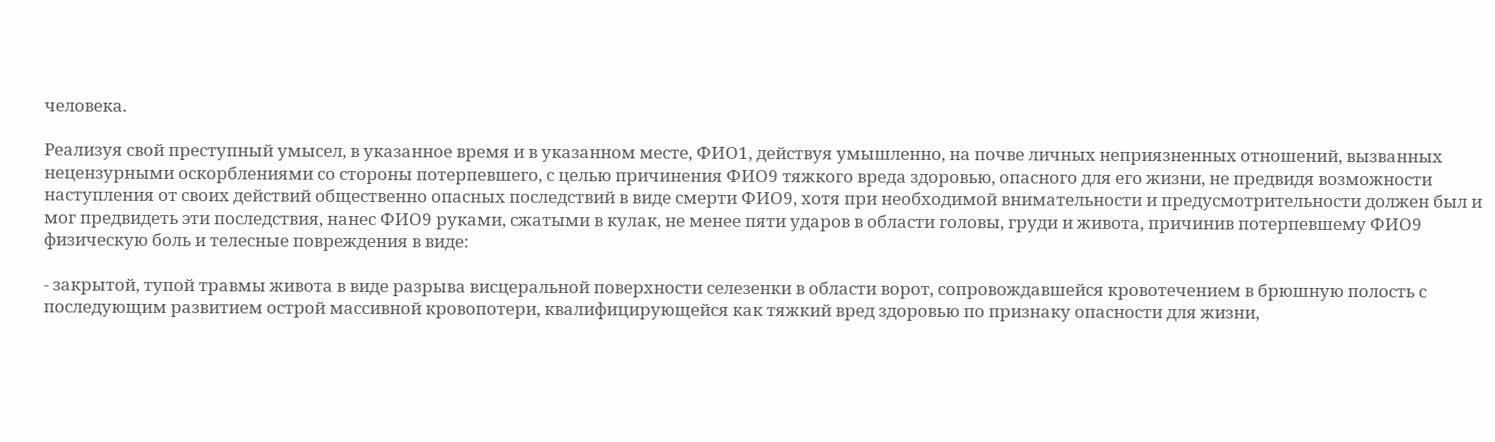человека.

Реализуя свой преступный умысел, в указанное время и в указанном месте, ФИО1, действуя умышленно, на почве личных неприязненных отношений, вызванных нецензурными оскорблениями со стороны потерпевшего, с целью причинения ФИО9 тяжкого вреда здоровью, опасного для его жизни, не предвидя возможности наступления от своих действий общественно опасных последствий в виде смерти ФИО9, хотя при необходимой внимательности и предусмотрительности должен был и мог предвидеть эти последствия, нанес ФИО9 руками, сжатыми в кулак, не менее пяти ударов в области головы, груди и живота, причинив потерпевшему ФИО9 физическую боль и телесные повреждения в виде:

- закрытой, тупой травмы живота в виде разрыва висцеральной поверхности селезенки в области ворот, сопровождавшейся кровотечением в брюшную полость с последующим развитием острой массивной кровопотери, квалифицирующейся как тяжкий вред здоровью по признаку опасности для жизни,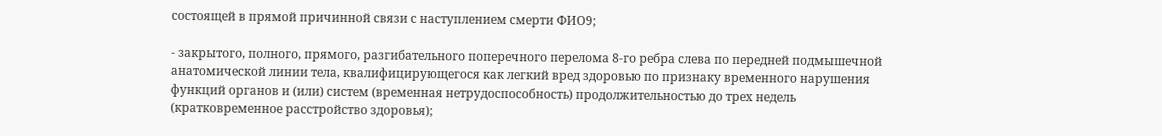состоящей в прямой причинной связи с наступлением смерти ФИО9;

- закрытого, полного, прямого, разгибательного поперечного перелома 8-го ребра слева по передней подмышечной анатомической линии тела, квалифицирующегося как легкий вред здоровью по признаку временного нарушения функций органов и (или) систем (временная нетрудоспособность) продолжительностью до трех недель (кратковременное расстройство здоровья);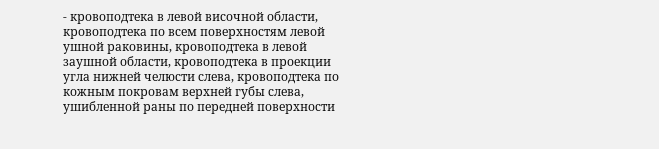- кровоподтека в левой височной области, кровоподтека по всем поверхностям левой ушной раковины, кровоподтека в левой заушной области, кровоподтека в проекции угла нижней челюсти слева, кровоподтека по кожным покровам верхней губы слева, ушибленной раны по передней поверхности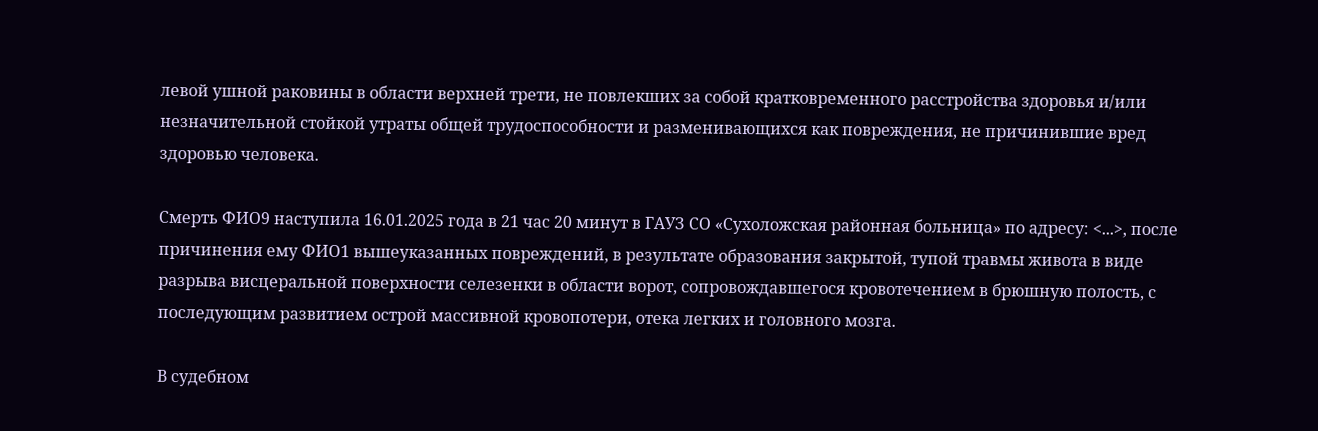левой ушной раковины в области верхней трети, не повлекших за собой кратковременного расстройства здоровья и/или незначительной стойкой утраты общей трудоспособности и разменивающихся как повреждения, не причинившие вред здоровью человека.

Смерть ФИО9 наступила 16.01.2025 года в 21 час 20 минут в ГАУЗ СО «Сухоложская районная больница» по адресу: <...>, после причинения ему ФИО1 вышеуказанных повреждений, в результате образования закрытой, тупой травмы живота в виде разрыва висцеральной поверхности селезенки в области ворот, сопровождавшегося кровотечением в брюшную полость, с последующим развитием острой массивной кровопотери, отека легких и головного мозга.

В судебном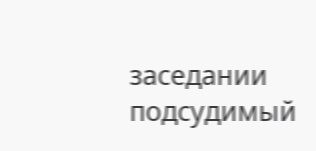заседании подсудимый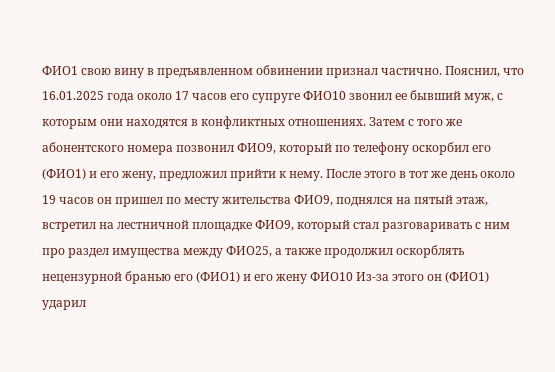ФИО1 свою вину в предъявленном обвинении признал частично. Пояснил, что 16.01.2025 года около 17 часов его супруге ФИО10 звонил ее бывший муж, с которым они находятся в конфликтных отношениях. Затем с того же абонентского номера позвонил ФИО9, который по телефону оскорбил его (ФИО1) и его жену, предложил прийти к нему. После этого в тот же день около 19 часов он пришел по месту жительства ФИО9, поднялся на пятый этаж, встретил на лестничной площадке ФИО9, который стал разговаривать с ним про раздел имущества между ФИО25, а также продолжил оскорблять нецензурной бранью его (ФИО1) и его жену ФИО10 Из-за этого он (ФИО1) ударил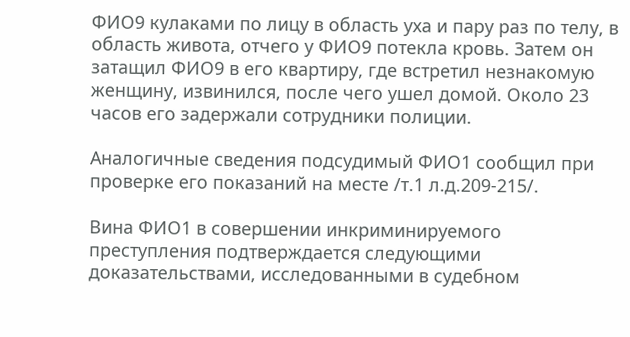ФИО9 кулаками по лицу в область уха и пару раз по телу, в область живота, отчего у ФИО9 потекла кровь. Затем он затащил ФИО9 в его квартиру, где встретил незнакомую женщину, извинился, после чего ушел домой. Около 23 часов его задержали сотрудники полиции.

Аналогичные сведения подсудимый ФИО1 сообщил при проверке его показаний на месте /т.1 л.д.209-215/.

Вина ФИО1 в совершении инкриминируемого преступления подтверждается следующими доказательствами, исследованными в судебном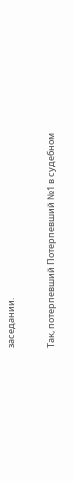заседании.

Так, потерпевший Потерпевший №1 в судебном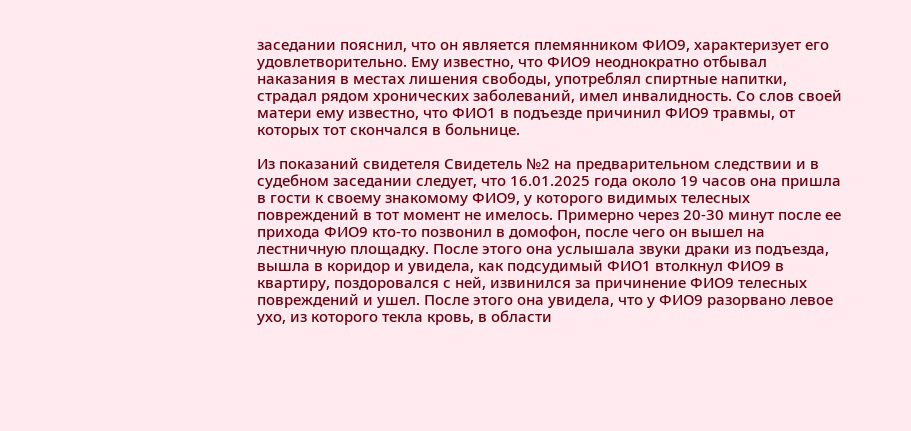заседании пояснил, что он является племянником ФИО9, характеризует его удовлетворительно. Ему известно, что ФИО9 неоднократно отбывал наказания в местах лишения свободы, употреблял спиртные напитки, страдал рядом хронических заболеваний, имел инвалидность. Со слов своей матери ему известно, что ФИО1 в подъезде причинил ФИО9 травмы, от которых тот скончался в больнице.

Из показаний свидетеля Свидетель №2 на предварительном следствии и в судебном заседании следует, что 16.01.2025 года около 19 часов она пришла в гости к своему знакомому ФИО9, у которого видимых телесных повреждений в тот момент не имелось. Примерно через 20-30 минут после ее прихода ФИО9 кто-то позвонил в домофон, после чего он вышел на лестничную площадку. После этого она услышала звуки драки из подъезда, вышла в коридор и увидела, как подсудимый ФИО1 втолкнул ФИО9 в квартиру, поздоровался с ней, извинился за причинение ФИО9 телесных повреждений и ушел. После этого она увидела, что у ФИО9 разорвано левое ухо, из которого текла кровь, в области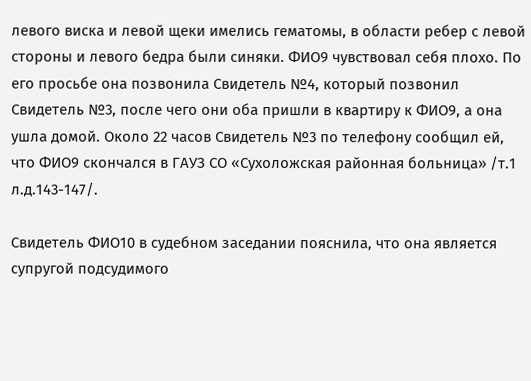левого виска и левой щеки имелись гематомы, в области ребер с левой стороны и левого бедра были синяки. ФИО9 чувствовал себя плохо. По его просьбе она позвонила Свидетель №4, который позвонил Свидетель №3, после чего они оба пришли в квартиру к ФИО9, а она ушла домой. Около 22 часов Свидетель №3 по телефону сообщил ей, что ФИО9 скончался в ГАУЗ СО «Сухоложская районная больница» /т.1 л.д.143-147/.

Свидетель ФИО10 в судебном заседании пояснила, что она является супругой подсудимого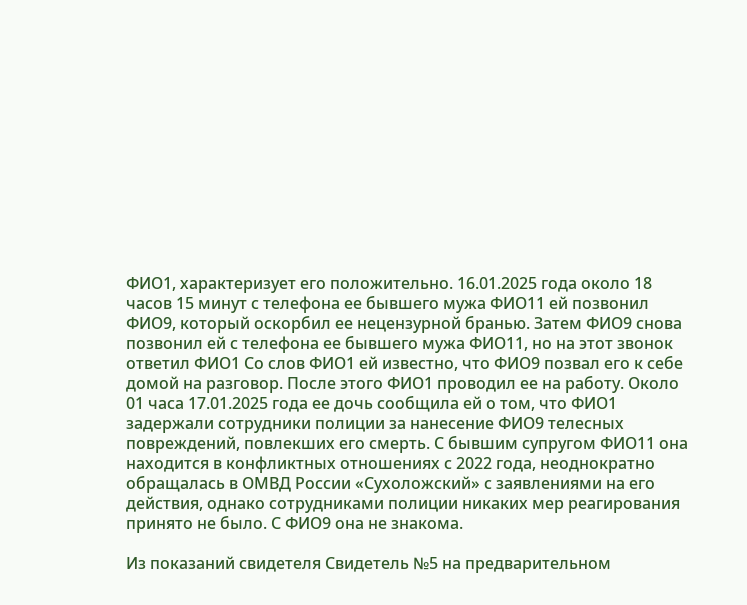ФИО1, характеризует его положительно. 16.01.2025 года около 18 часов 15 минут с телефона ее бывшего мужа ФИО11 ей позвонил ФИО9, который оскорбил ее нецензурной бранью. Затем ФИО9 снова позвонил ей с телефона ее бывшего мужа ФИО11, но на этот звонок ответил ФИО1 Со слов ФИО1 ей известно, что ФИО9 позвал его к себе домой на разговор. После этого ФИО1 проводил ее на работу. Около 01 часа 17.01.2025 года ее дочь сообщила ей о том, что ФИО1 задержали сотрудники полиции за нанесение ФИО9 телесных повреждений, повлекших его смерть. С бывшим супругом ФИО11 она находится в конфликтных отношениях с 2022 года, неоднократно обращалась в ОМВД России «Сухоложский» с заявлениями на его действия, однако сотрудниками полиции никаких мер реагирования принято не было. С ФИО9 она не знакома.

Из показаний свидетеля Свидетель №5 на предварительном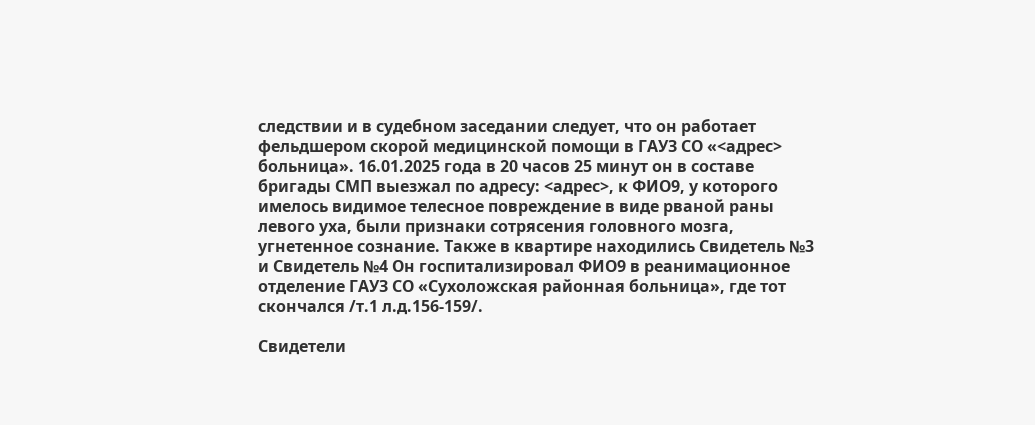следствии и в судебном заседании следует, что он работает фельдшером скорой медицинской помощи в ГАУЗ СО «<адрес> больница». 16.01.2025 года в 20 часов 25 минут он в составе бригады СМП выезжал по адресу: <адрес>, к ФИО9, у которого имелось видимое телесное повреждение в виде рваной раны левого уха, были признаки сотрясения головного мозга, угнетенное сознание. Также в квартире находились Свидетель №3 и Свидетель №4 Он госпитализировал ФИО9 в реанимационное отделение ГАУЗ СО «Сухоложская районная больница», где тот скончался /т.1 л.д.156-159/.

Свидетели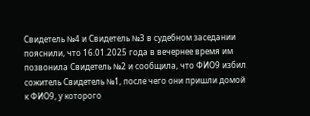Свидетель №4 и Свидетель №3 в судебном заседании пояснили, что 16.01.2025 года в вечернее время им позвонила Свидетель №2 и сообщила, что ФИО9 избил сожитель Свидетель №1, после чего они пришли домой к ФИО9, у которого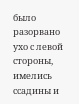было разорвано ухо с левой стороны, имелись ссадины и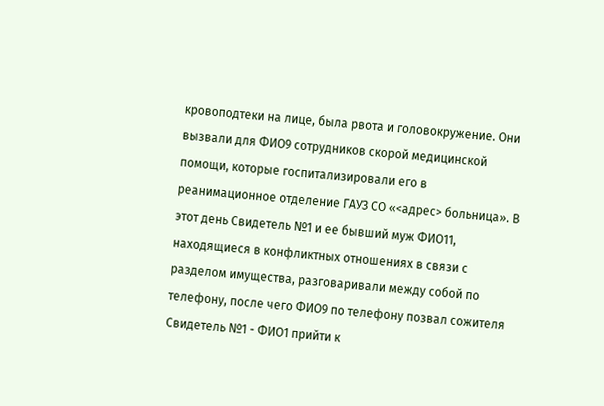кровоподтеки на лице, была рвота и головокружение. Они вызвали для ФИО9 сотрудников скорой медицинской помощи, которые госпитализировали его в реанимационное отделение ГАУЗ СО «<адрес> больница». В этот день Свидетель №1 и ее бывший муж ФИО11, находящиеся в конфликтных отношениях в связи с разделом имущества, разговаривали между собой по телефону, после чего ФИО9 по телефону позвал сожителя Свидетель №1 - ФИО1 прийти к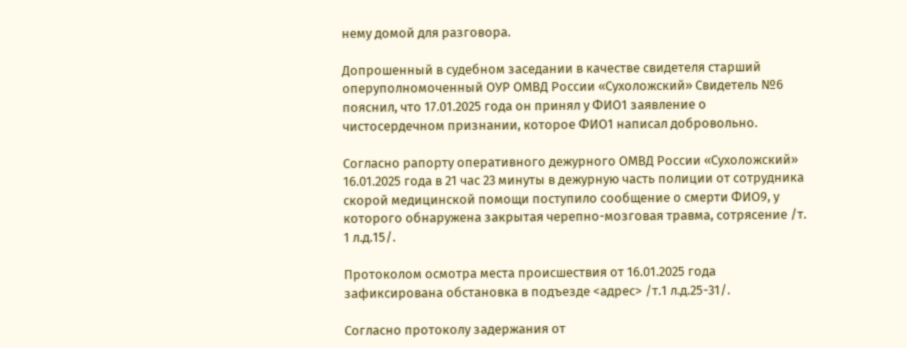нему домой для разговора.

Допрошенный в судебном заседании в качестве свидетеля старший оперуполномоченный ОУР ОМВД России «Сухоложский» Свидетель №6 пояснил, что 17.01.2025 года он принял у ФИО1 заявление о чистосердечном признании, которое ФИО1 написал добровольно.

Согласно рапорту оперативного дежурного ОМВД России «Сухоложский» 16.01.2025 года в 21 час 23 минуты в дежурную часть полиции от сотрудника скорой медицинской помощи поступило сообщение о смерти ФИО9, у которого обнаружена закрытая черепно-мозговая травма, сотрясение /т. 1 л.д.15/.

Протоколом осмотра места происшествия от 16.01.2025 года зафиксирована обстановка в подъезде <адрес> /т.1 л.д.25-31/.

Согласно протоколу задержания от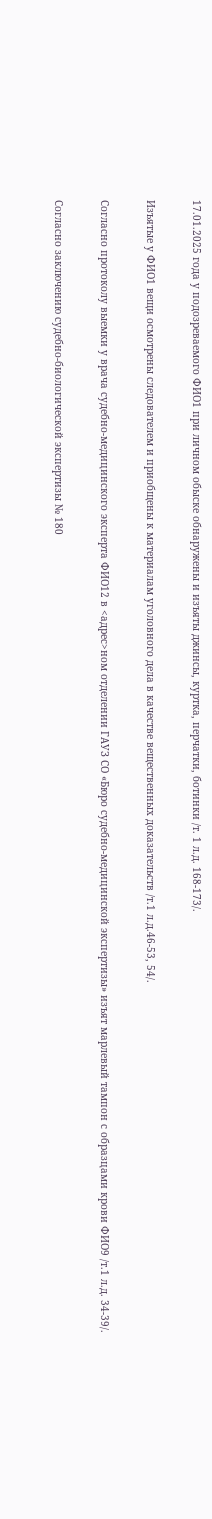17.01.2025 года у подозреваемого ФИО1 при личном обыске обнаружены и изъяты джинсы, куртка, перчатки, ботинки /т. 1 л.д. 168-173/.

Изъятые у ФИО1 вещи осмотрены следователем и приобщены к материалам уголовного дела в качестве вещественных доказательств /т.1 л.д.46-53, 54/.

Согласно протоколу выемки у врача судебно-медицинского эксперта ФИО12 в <адрес>ном отделении ГАУЗ СО «Бюро судебно-медицинской экспертизы» изъят марлевый тампон с образцами крови ФИО9 /т.1 л.д. 34-39/.

Согласно заключению судебно-биологической экспертизы № 180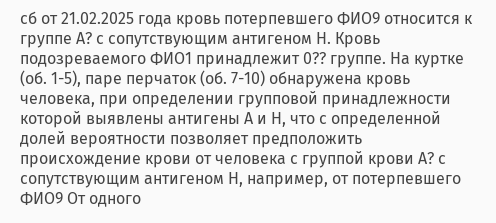сб от 21.02.2025 года кровь потерпевшего ФИО9 относится к группе А? с сопутствующим антигеном Н. Кровь подозреваемого ФИО1 принадлежит 0?? группе. На куртке (об. 1-5), паре перчаток (об. 7-10) обнаружена кровь человека, при определении групповой принадлежности которой выявлены антигены А и Н, что с определенной долей вероятности позволяет предположить происхождение крови от человека с группой крови А? с сопутствующим антигеном Н, например, от потерпевшего ФИО9 От одного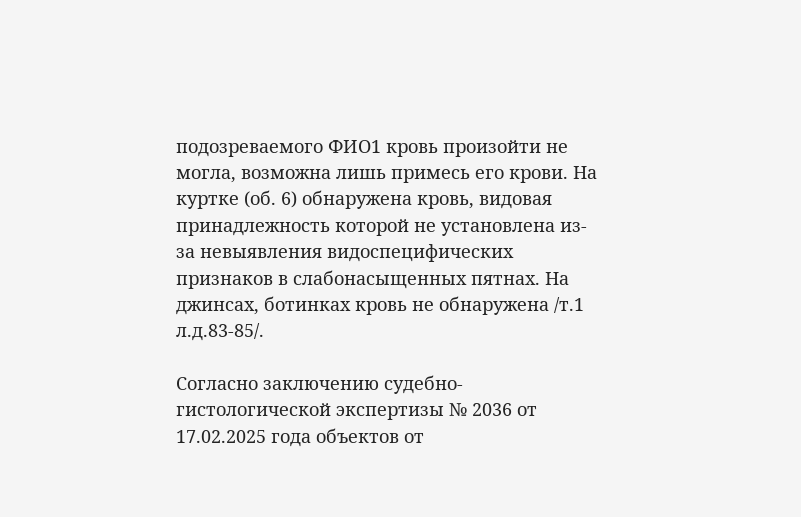подозреваемого ФИО1 кровь произойти не могла, возможна лишь примесь его крови. На куртке (об. 6) обнаружена кровь, видовая принадлежность которой не установлена из-за невыявления видоспецифических признаков в слабонасыщенных пятнах. На джинсах, ботинках кровь не обнаружена /т.1 л.д.83-85/.

Согласно заключению судебно-гистологической экспертизы № 2036 от 17.02.2025 года объектов от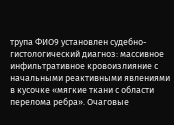трупа ФИО9 установлен судебно-гистологический диагноз: массивное инфильтративное кровоизлияние с начальными реактивными явлениями в кусочке «мягкие ткани с области перелома ребра». Очаговые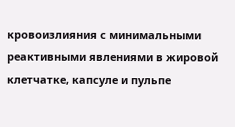кровоизлияния с минимальными реактивными явлениями в жировой клетчатке, капсуле и пульпе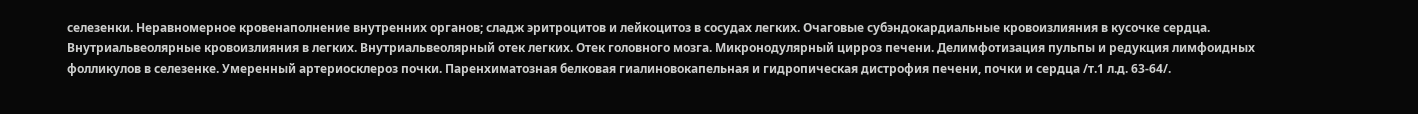селезенки. Неравномерное кровенаполнение внутренних органов; сладж эритроцитов и лейкоцитоз в сосудах легких. Очаговые субэндокардиальные кровоизлияния в кусочке сердца. Внутриальвеолярные кровоизлияния в легких. Внутриальвеолярный отек легких. Отек головного мозга. Микронодулярный цирроз печени. Делимфотизация пульпы и редукция лимфоидных фолликулов в селезенке. Умеренный артериосклероз почки. Паренхиматозная белковая гиалиновокапельная и гидропическая дистрофия печени, почки и сердца /т.1 л.д. 63-64/.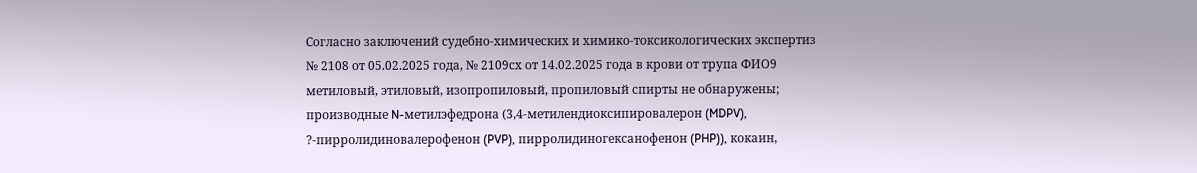Согласно заключений судебно-химических и химико-токсикологических экспертиз № 2108 от 05.02.2025 года, № 2109сх от 14.02.2025 года в крови от трупа ФИО9 метиловый, этиловый, изопропиловый, пропиловый спирты не обнаружены; производные N-метилэфедрона (3,4-метилендиоксипировалерон (MDPV), ?-пирролидиновалерофенон (PVP), пирролидиногексанофенон (PHP)), кокаин,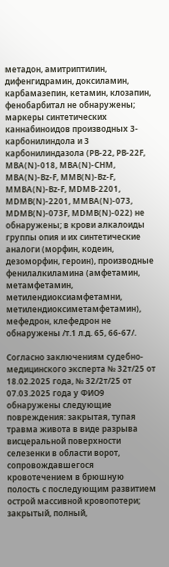метадон, амитриптилин, дифенгидрамин, доксиламин, карбамазепин, кетамин, клозапин, фенобарбитал не обнаружены; маркеры синтетических каннабиноидов производных 3-карбонилиндола и 3 карбонилиндазола (PB-22, PB-22F, MBA(N)-018, MBA(N)-CHM, MBA(N)-Bz-F, MMB(N)-Bz-F, MMBA(N)-Bz-F, MDMB-2201, MDMB(N)-2201, MMBA(N)-073, MDMB(N)-073F, MDMB(N)-022) не обнаружены; в крови алкалоиды группы опия и их синтетические аналоги (морфин, кодеин, дезоморфин, героин), производные фенилалкиламина (амфетамин, метамфетамин, метилендиоксиамфетамни, метилендиоксиметамфетамин), мефедрон, клефедрон не обнаружены /т.1 л.д. 65, 66-67/.

Согласно заключениям судебно-медицинского эксперта № 32т/25 от 18.02.2025 года, № 32/2т/25 от 07.03.2025 года у ФИО9 обнаружены следующие повреждения: закрытая, тупая травма живота в виде разрыва висцеральной поверхности селезенки в области ворот, сопровождавшегося кровотечением в брюшную полость с последующим развитием острой массивной кровопотери; закрытый, полный,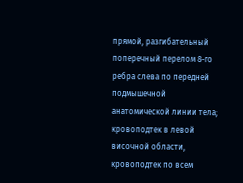прямой, разгибательный поперечный перелом 8-го ребра слева по передней подмышечной анатомической линии тела; кровоподтек в левой височной области, кровоподтек по всем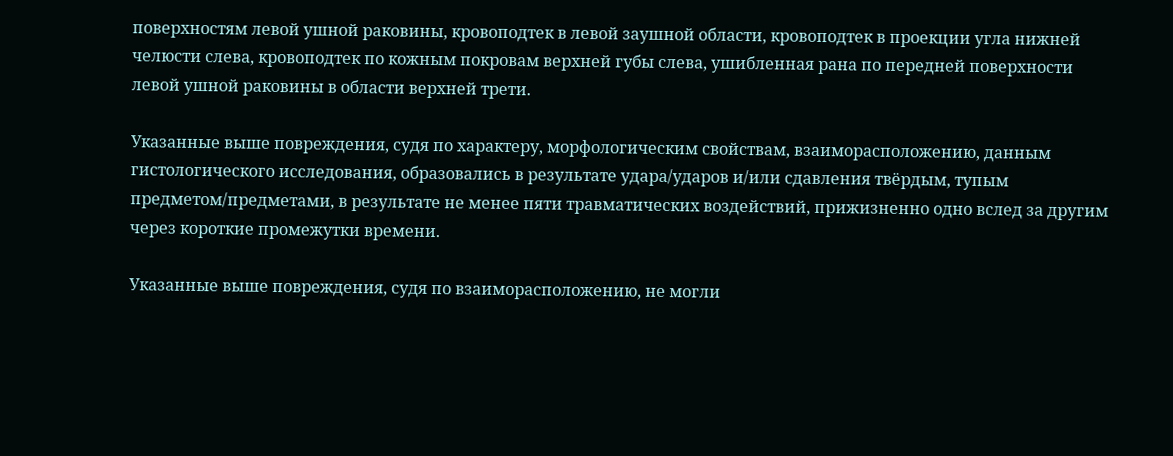поверхностям левой ушной раковины, кровоподтек в левой заушной области, кровоподтек в проекции угла нижней челюсти слева, кровоподтек по кожным покровам верхней губы слева, ушибленная рана по передней поверхности левой ушной раковины в области верхней трети.

Указанные выше повреждения, судя по характеру, морфологическим свойствам, взаиморасположению, данным гистологического исследования, образовались в результате удара/ударов и/или сдавления твёрдым, тупым предметом/предметами, в результате не менее пяти травматических воздействий, прижизненно одно вслед за другим через короткие промежутки времени.

Указанные выше повреждения, судя по взаиморасположению, не могли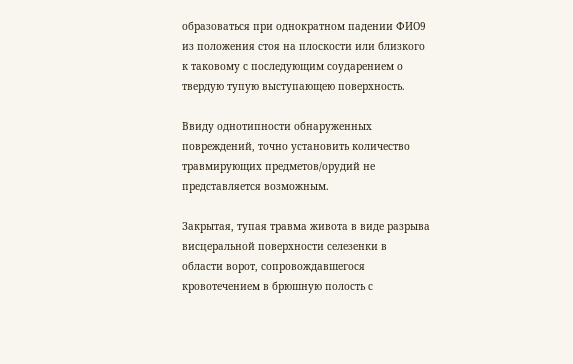образоваться при однократном падении ФИО9 из положения стоя на плоскости или близкого к таковому с последующим соударением о твердую тупую выступающею поверхность.

Ввиду однотипности обнаруженных повреждений, точно установить количество травмирующих предметов/орудий не представляется возможным.

Закрытая, тупая травма живота в виде разрыва висцеральной поверхности селезенки в области ворот, сопровождавшегося кровотечением в брюшную полость с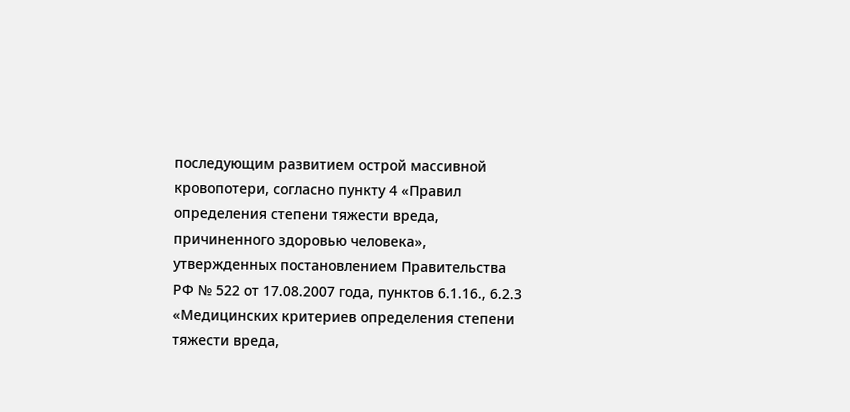последующим развитием острой массивной кровопотери, согласно пункту 4 «Правил определения степени тяжести вреда, причиненного здоровью человека», утвержденных постановлением Правительства РФ № 522 от 17.08.2007 года, пунктов 6.1.16., 6.2.3 «Медицинских критериев определения степени тяжести вреда,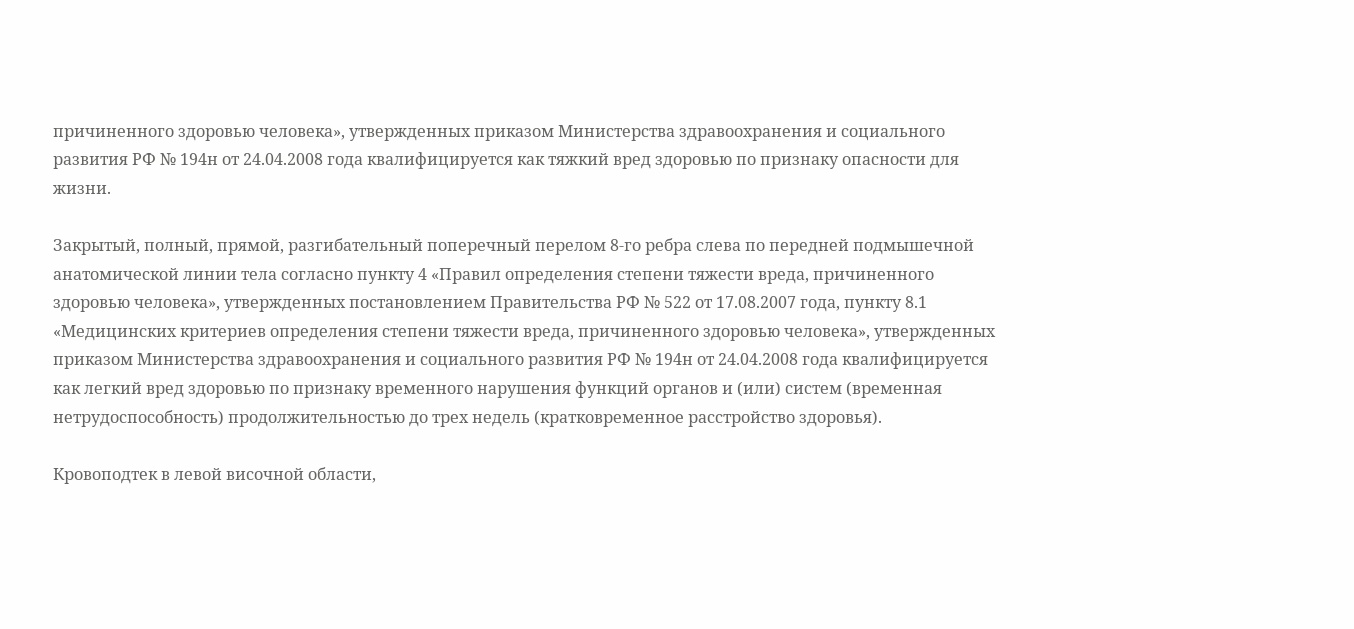причиненного здоровью человека», утвержденных приказом Министерства здравоохранения и социального развития РФ № 194н от 24.04.2008 года квалифицируется как тяжкий вред здоровью по признаку опасности для жизни.

Закрытый, полный, прямой, разгибательный поперечный перелом 8-го ребра слева по передней подмышечной анатомической линии тела согласно пункту 4 «Правил определения степени тяжести вреда, причиненного здоровью человека», утвержденных постановлением Правительства РФ № 522 от 17.08.2007 года, пункту 8.1 «Медицинских критериев определения степени тяжести вреда, причиненного здоровью человека», утвержденных приказом Министерства здравоохранения и социального развития РФ № 194н от 24.04.2008 года квалифицируется как легкий вред здоровью по признаку временного нарушения функций органов и (или) систем (временная нетрудоспособность) продолжительностью до трех недель (кратковременное расстройство здоровья).

Кровоподтек в левой височной области,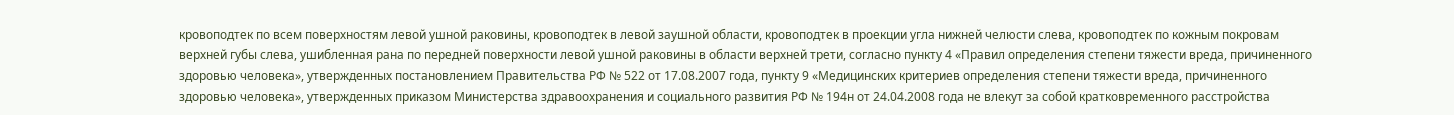кровоподтек по всем поверхностям левой ушной раковины, кровоподтек в левой заушной области, кровоподтек в проекции угла нижней челюсти слева, кровоподтек по кожным покровам верхней губы слева, ушибленная рана по передней поверхности левой ушной раковины в области верхней трети, согласно пункту 4 «Правил определения степени тяжести вреда, причиненного здоровью человека», утвержденных постановлением Правительства РФ № 522 от 17.08.2007 года, пункту 9 «Медицинских критериев определения степени тяжести вреда, причиненного здоровью человека», утвержденных приказом Министерства здравоохранения и социального развития РФ № 194н от 24.04.2008 года не влекут за собой кратковременного расстройства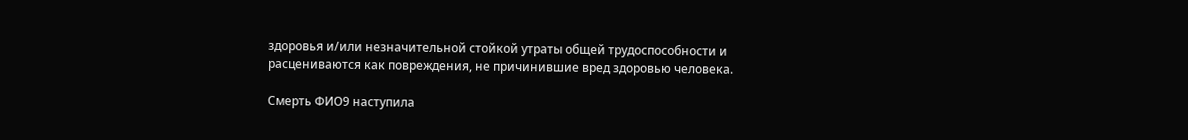здоровья и/или незначительной стойкой утраты общей трудоспособности и расцениваются как повреждения, не причинившие вред здоровью человека.

Смерть ФИО9 наступила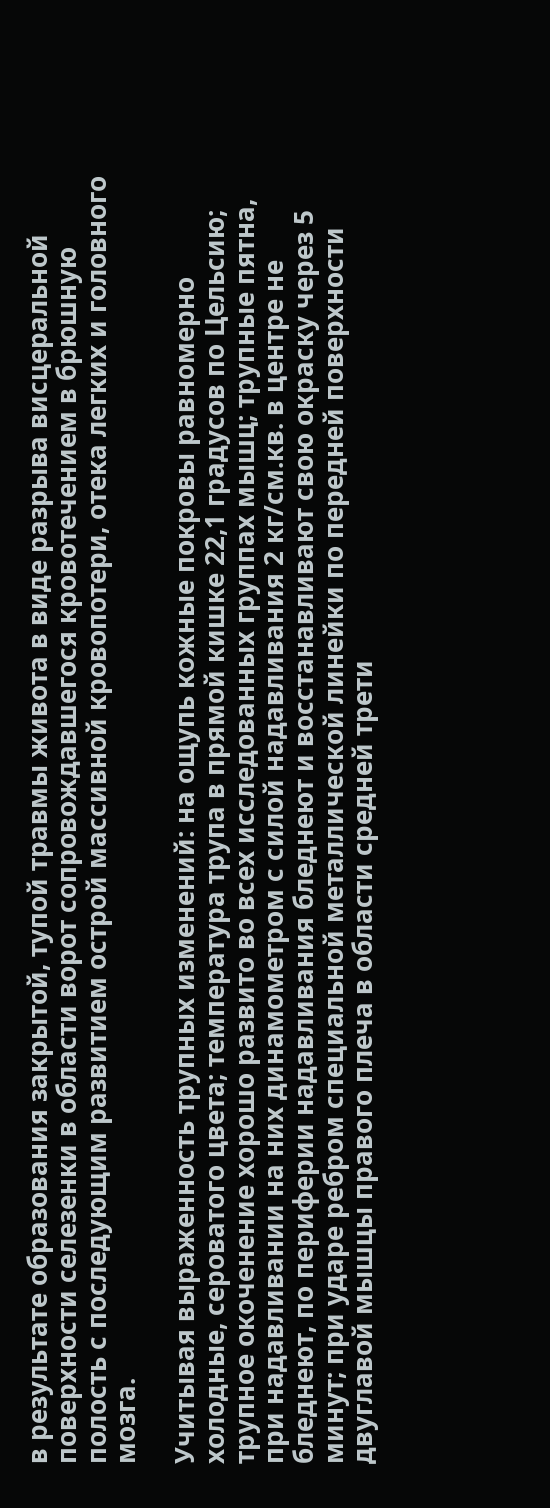в результате образования закрытой, тупой травмы живота в виде разрыва висцеральной поверхности селезенки в области ворот сопровождавшегося кровотечением в брюшную полость с последующим развитием острой массивной кровопотери, отека легких и головного мозга.

Учитывая выраженность трупных изменений: на ощупь кожные покровы равномерно холодные, сероватого цвета; температура трупа в прямой кишке 22,1 градусов по Цельсию; трупное окоченение хорошо развито во всех исследованных группах мышц; трупные пятна, при надавливании на них динамометром с силой надавливания 2 кг/см.кв. в центре не бледнеют, по периферии надавливания бледнеют и восстанавливают свою окраску через 5 минут; при ударе ребром специальной металлической линейки по передней поверхности двуглавой мышцы правого плеча в области средней трети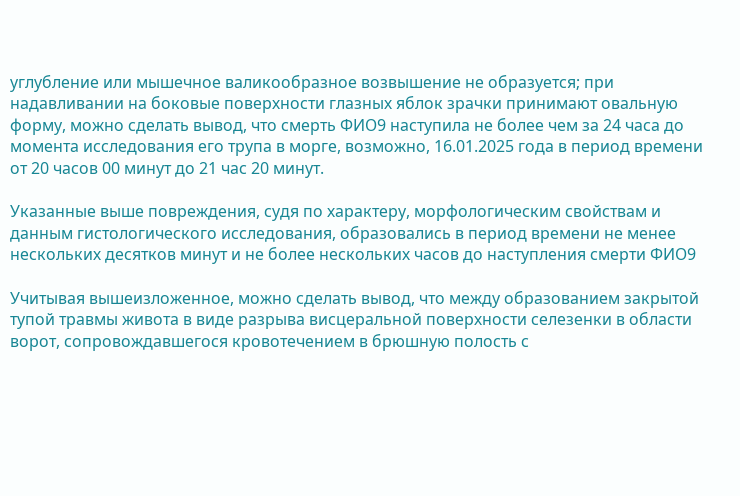углубление или мышечное валикообразное возвышение не образуется; при надавливании на боковые поверхности глазных яблок зрачки принимают овальную форму, можно сделать вывод, что смерть ФИО9 наступила не более чем за 24 часа до момента исследования его трупа в морге, возможно, 16.01.2025 года в период времени от 20 часов 00 минут до 21 час 20 минут.

Указанные выше повреждения, судя по характеру, морфологическим свойствам и данным гистологического исследования, образовались в период времени не менее нескольких десятков минут и не более нескольких часов до наступления смерти ФИО9

Учитывая вышеизложенное, можно сделать вывод, что между образованием закрытой тупой травмы живота в виде разрыва висцеральной поверхности селезенки в области ворот, сопровождавшегося кровотечением в брюшную полость с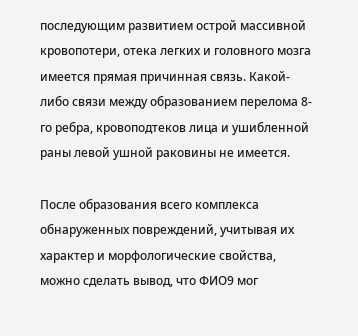последующим развитием острой массивной кровопотери, отека легких и головного мозга имеется прямая причинная связь. Какой-либо связи между образованием перелома 8-го ребра, кровоподтеков лица и ушибленной раны левой ушной раковины не имеется.

После образования всего комплекса обнаруженных повреждений, учитывая их характер и морфологические свойства, можно сделать вывод, что ФИО9 мог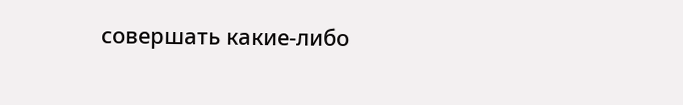совершать какие-либо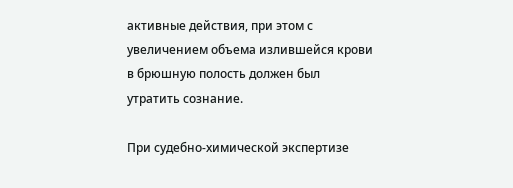активные действия, при этом с увеличением объема излившейся крови в брюшную полость должен был утратить сознание.

При судебно-химической экспертизе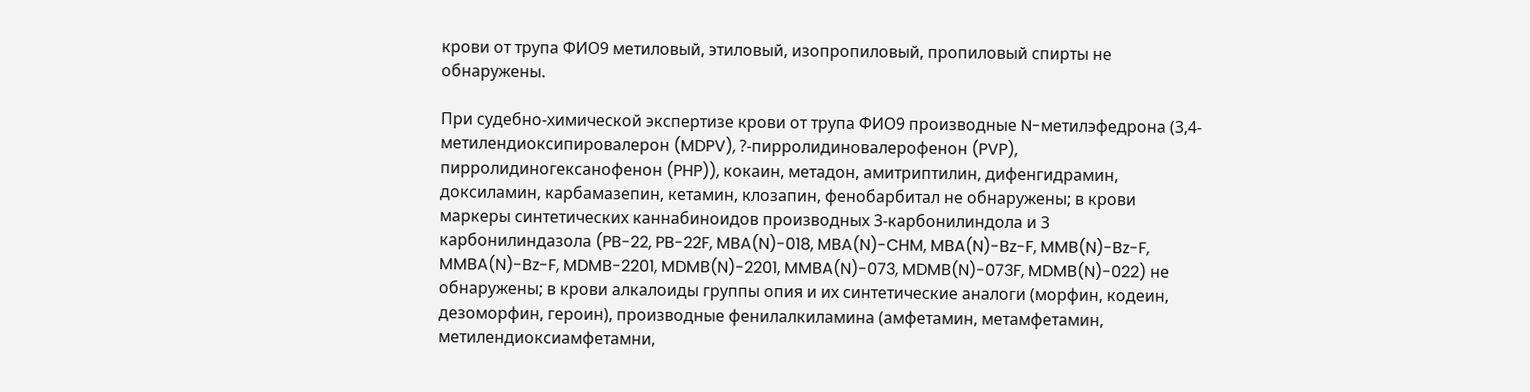крови от трупа ФИО9 метиловый, этиловый, изопропиловый, пропиловый спирты не обнаружены.

При судебно-химической экспертизе крови от трупа ФИО9 производные N-метилэфедрона (3,4-метилендиоксипировалерон (MDPV), ?-пирролидиновалерофенон (PVP), пирролидиногексанофенон (PHP)), кокаин, метадон, амитриптилин, дифенгидрамин, доксиламин, карбамазепин, кетамин, клозапин, фенобарбитал не обнаружены; в крови маркеры синтетических каннабиноидов производных 3-карбонилиндола и 3 карбонилиндазола (PB-22, PB-22F, MBA(N)-018, MBA(N)-CHM, MBA(N)-Bz-F, MMB(N)-Bz-F, MMBA(N)-Bz-F, MDMB-2201, MDMB(N)-2201, MMBA(N)-073, MDMB(N)-073F, MDMB(N)-022) не обнаружены; в крови алкалоиды группы опия и их синтетические аналоги (морфин, кодеин, дезоморфин, героин), производные фенилалкиламина (амфетамин, метамфетамин, метилендиоксиамфетамни,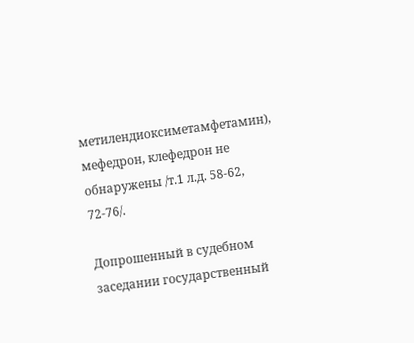метилендиоксиметамфетамин), мефедрон, клефедрон не обнаружены /т.1 л.д. 58-62, 72-76/.

Допрошенный в судебном заседании государственный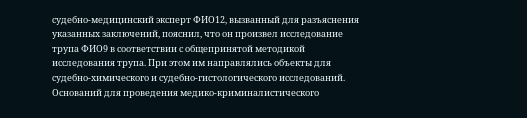судебно-медицинский эксперт ФИО12, вызванный для разъяснения указанных заключений, пояснил, что он произвел исследование трупа ФИО9 в соответствии с общепринятой методикой исследования трупа. При этом им направлялись объекты для судебно-химического и судебно-гистологического исследований. Оснований для проведения медико-криминалистического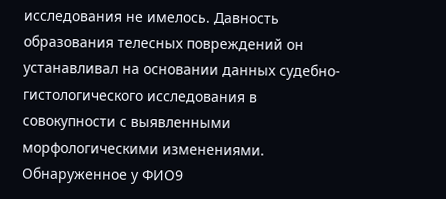исследования не имелось. Давность образования телесных повреждений он устанавливал на основании данных судебно-гистологического исследования в совокупности с выявленными морфологическими изменениями. Обнаруженное у ФИО9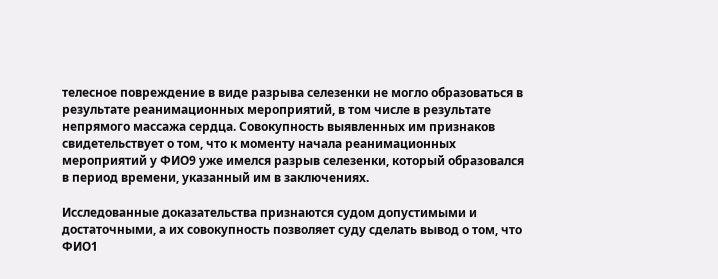телесное повреждение в виде разрыва селезенки не могло образоваться в результате реанимационных мероприятий, в том числе в результате непрямого массажа сердца. Совокупность выявленных им признаков свидетельствует о том, что к моменту начала реанимационных мероприятий у ФИО9 уже имелся разрыв селезенки, который образовался в период времени, указанный им в заключениях.

Исследованные доказательства признаются судом допустимыми и достаточными, а их совокупность позволяет суду сделать вывод о том, что ФИО1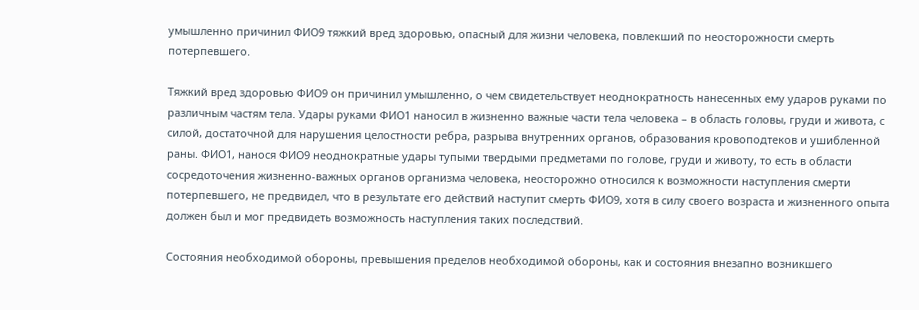умышленно причинил ФИО9 тяжкий вред здоровью, опасный для жизни человека, повлекший по неосторожности смерть потерпевшего.

Тяжкий вред здоровью ФИО9 он причинил умышленно, о чем свидетельствует неоднократность нанесенных ему ударов руками по различным частям тела. Удары руками ФИО1 наносил в жизненно важные части тела человека – в область головы, груди и живота, с силой, достаточной для нарушения целостности ребра, разрыва внутренних органов, образования кровоподтеков и ушибленной раны. ФИО1, нанося ФИО9 неоднократные удары тупыми твердыми предметами по голове, груди и животу, то есть в области сосредоточения жизненно-важных органов организма человека, неосторожно относился к возможности наступления смерти потерпевшего, не предвидел, что в результате его действий наступит смерть ФИО9, хотя в силу своего возраста и жизненного опыта должен был и мог предвидеть возможность наступления таких последствий.

Состояния необходимой обороны, превышения пределов необходимой обороны, как и состояния внезапно возникшего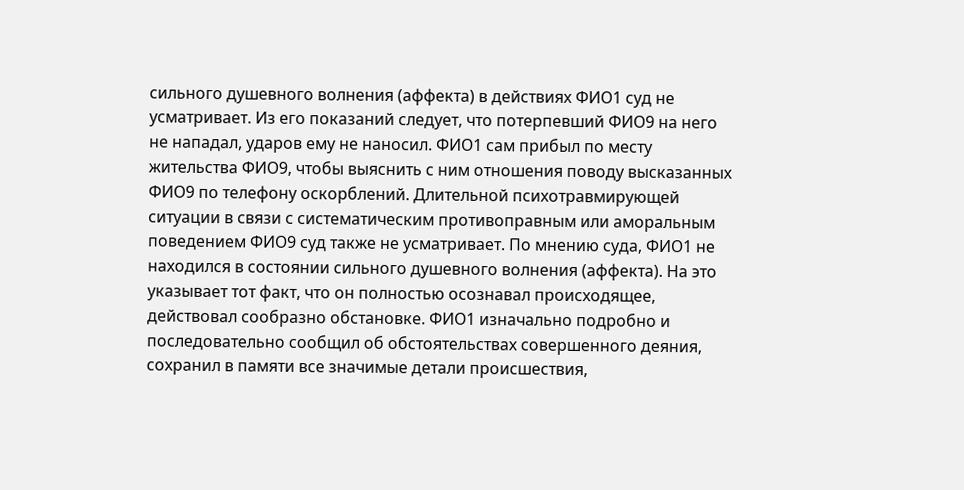сильного душевного волнения (аффекта) в действиях ФИО1 суд не усматривает. Из его показаний следует, что потерпевший ФИО9 на него не нападал, ударов ему не наносил. ФИО1 сам прибыл по месту жительства ФИО9, чтобы выяснить с ним отношения поводу высказанных ФИО9 по телефону оскорблений. Длительной психотравмирующей ситуации в связи с систематическим противоправным или аморальным поведением ФИО9 суд также не усматривает. По мнению суда, ФИО1 не находился в состоянии сильного душевного волнения (аффекта). На это указывает тот факт, что он полностью осознавал происходящее, действовал сообразно обстановке. ФИО1 изначально подробно и последовательно сообщил об обстоятельствах совершенного деяния, сохранил в памяти все значимые детали происшествия,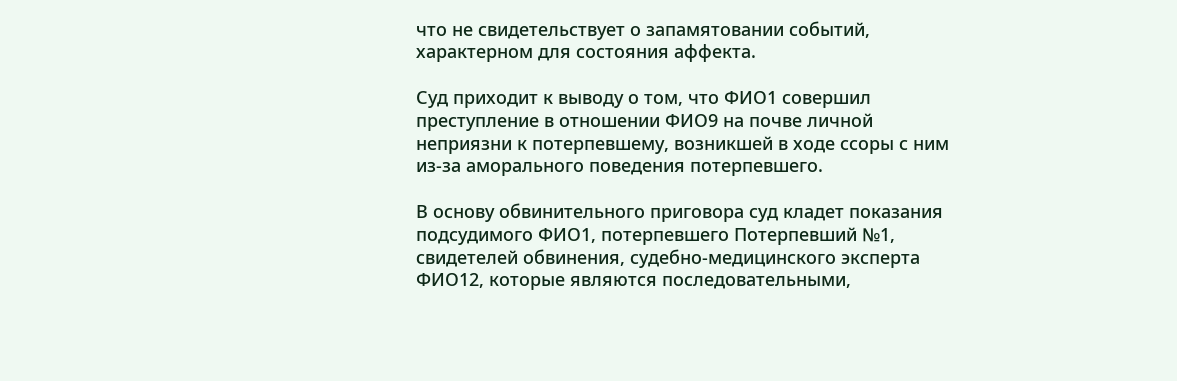что не свидетельствует о запамятовании событий, характерном для состояния аффекта.

Суд приходит к выводу о том, что ФИО1 совершил преступление в отношении ФИО9 на почве личной неприязни к потерпевшему, возникшей в ходе ссоры с ним из-за аморального поведения потерпевшего.

В основу обвинительного приговора суд кладет показания подсудимого ФИО1, потерпевшего Потерпевший №1, свидетелей обвинения, судебно-медицинского эксперта ФИО12, которые являются последовательными,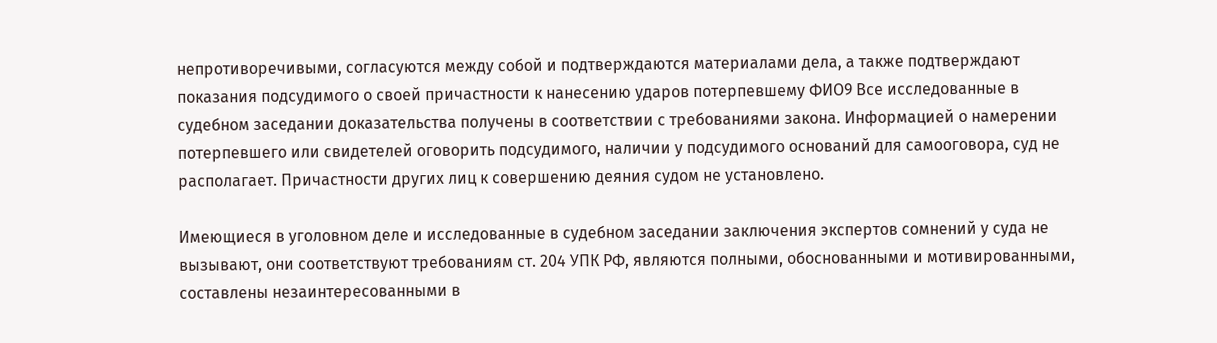непротиворечивыми, согласуются между собой и подтверждаются материалами дела, а также подтверждают показания подсудимого о своей причастности к нанесению ударов потерпевшему ФИО9 Все исследованные в судебном заседании доказательства получены в соответствии с требованиями закона. Информацией о намерении потерпевшего или свидетелей оговорить подсудимого, наличии у подсудимого оснований для самооговора, суд не располагает. Причастности других лиц к совершению деяния судом не установлено.

Имеющиеся в уголовном деле и исследованные в судебном заседании заключения экспертов сомнений у суда не вызывают, они соответствуют требованиям ст. 204 УПК РФ, являются полными, обоснованными и мотивированными, составлены незаинтересованными в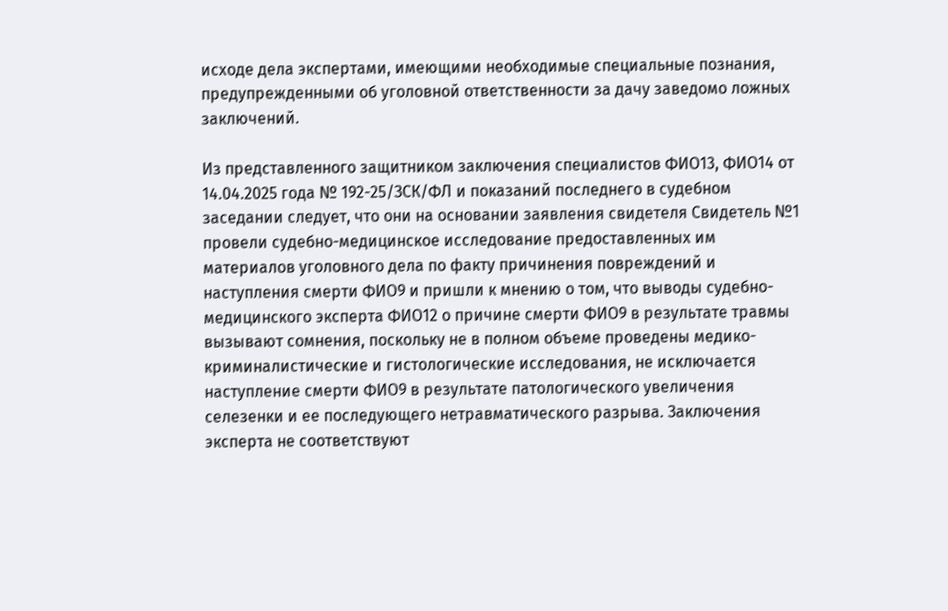исходе дела экспертами, имеющими необходимые специальные познания, предупрежденными об уголовной ответственности за дачу заведомо ложных заключений.

Из представленного защитником заключения специалистов ФИО13, ФИО14 от 14.04.2025 года № 192-25/ЗСК/ФЛ и показаний последнего в судебном заседании следует, что они на основании заявления свидетеля Свидетель №1 провели судебно-медицинское исследование предоставленных им материалов уголовного дела по факту причинения повреждений и наступления смерти ФИО9 и пришли к мнению о том, что выводы судебно-медицинского эксперта ФИО12 о причине смерти ФИО9 в результате травмы вызывают сомнения, поскольку не в полном объеме проведены медико-криминалистические и гистологические исследования, не исключается наступление смерти ФИО9 в результате патологического увеличения селезенки и ее последующего нетравматического разрыва. Заключения эксперта не соответствуют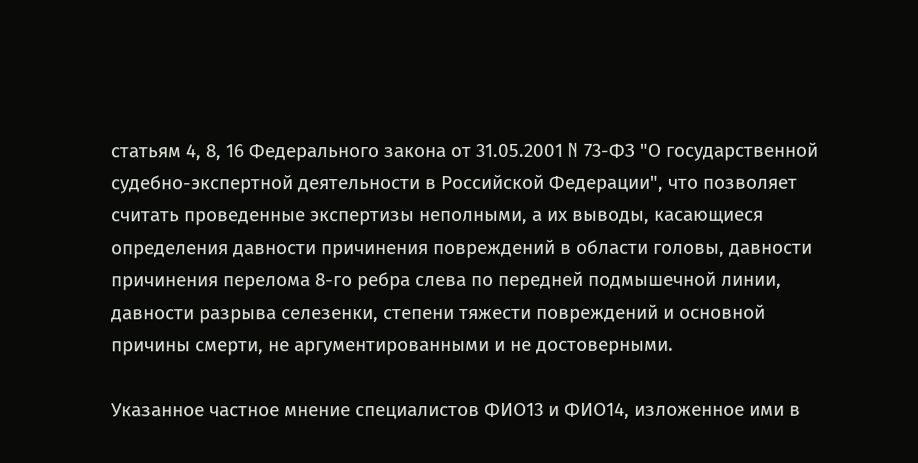статьям 4, 8, 16 Федерального закона от 31.05.2001 N 73-ФЗ "О государственной судебно-экспертной деятельности в Российской Федерации", что позволяет считать проведенные экспертизы неполными, а их выводы, касающиеся определения давности причинения повреждений в области головы, давности причинения перелома 8-го ребра слева по передней подмышечной линии, давности разрыва селезенки, степени тяжести повреждений и основной причины смерти, не аргументированными и не достоверными.

Указанное частное мнение специалистов ФИО13 и ФИО14, изложенное ими в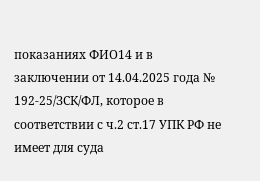показаниях ФИО14 и в заключении от 14.04.2025 года № 192-25/ЗСК/ФЛ, которое в соответствии с ч.2 ст.17 УПК РФ не имеет для суда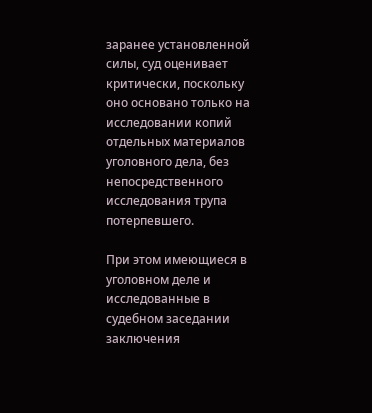заранее установленной силы, суд оценивает критически, поскольку оно основано только на исследовании копий отдельных материалов уголовного дела, без непосредственного исследования трупа потерпевшего.

При этом имеющиеся в уголовном деле и исследованные в судебном заседании заключения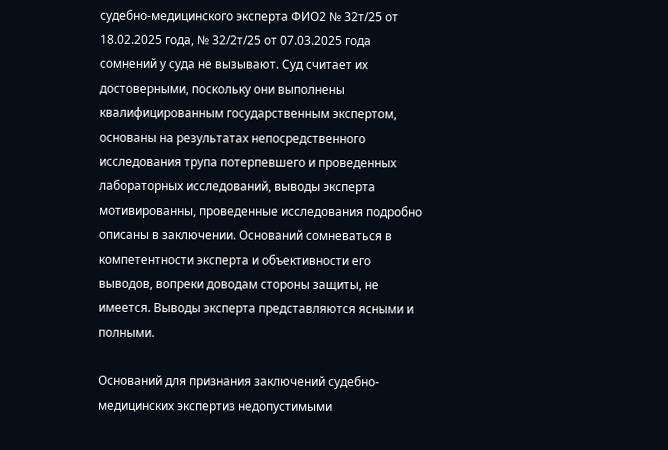судебно-медицинского эксперта ФИО2 № 32т/25 от 18.02.2025 года, № 32/2т/25 от 07.03.2025 года сомнений у суда не вызывают. Суд считает их достоверными, поскольку они выполнены квалифицированным государственным экспертом, основаны на результатах непосредственного исследования трупа потерпевшего и проведенных лабораторных исследований, выводы эксперта мотивированны, проведенные исследования подробно описаны в заключении. Оснований сомневаться в компетентности эксперта и объективности его выводов, вопреки доводам стороны защиты, не имеется. Выводы эксперта представляются ясными и полными.

Оснований для признания заключений судебно-медицинских экспертиз недопустимыми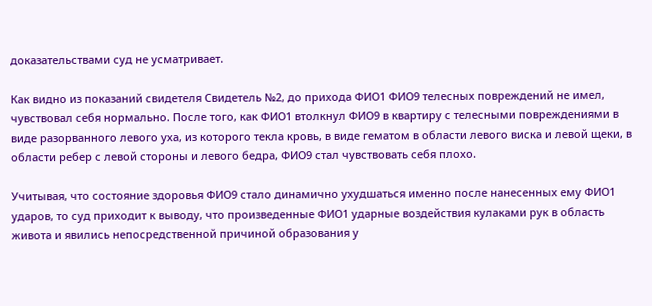доказательствами суд не усматривает.

Как видно из показаний свидетеля Свидетель №2, до прихода ФИО1 ФИО9 телесных повреждений не имел, чувствовал себя нормально. После того, как ФИО1 втолкнул ФИО9 в квартиру с телесными повреждениями в виде разорванного левого уха, из которого текла кровь, в виде гематом в области левого виска и левой щеки, в области ребер с левой стороны и левого бедра, ФИО9 стал чувствовать себя плохо.

Учитывая, что состояние здоровья ФИО9 стало динамично ухудшаться именно после нанесенных ему ФИО1 ударов, то суд приходит к выводу, что произведенные ФИО1 ударные воздействия кулаками рук в область живота и явились непосредственной причиной образования у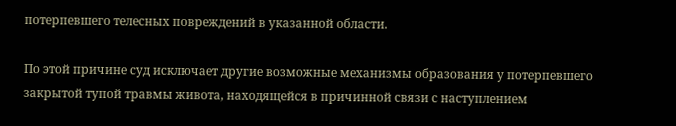потерпевшего телесных повреждений в указанной области.

По этой причине суд исключает другие возможные механизмы образования у потерпевшего закрытой тупой травмы живота, находящейся в причинной связи с наступлением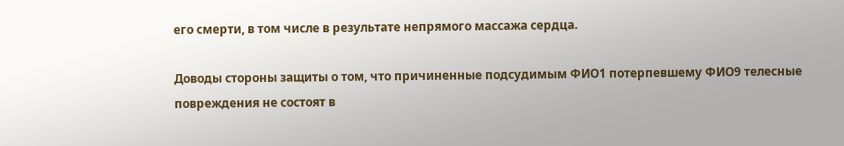его смерти, в том числе в результате непрямого массажа сердца.

Доводы стороны защиты о том, что причиненные подсудимым ФИО1 потерпевшему ФИО9 телесные повреждения не состоят в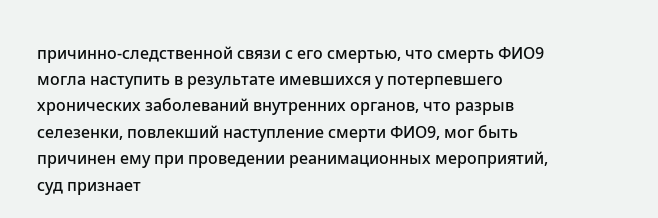причинно-следственной связи с его смертью, что смерть ФИО9 могла наступить в результате имевшихся у потерпевшего хронических заболеваний внутренних органов, что разрыв селезенки, повлекший наступление смерти ФИО9, мог быть причинен ему при проведении реанимационных мероприятий, суд признает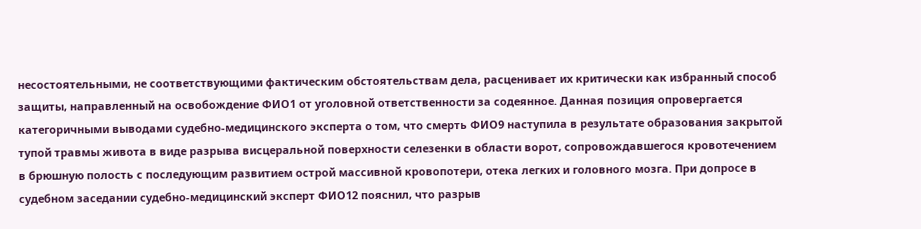несостоятельными, не соответствующими фактическим обстоятельствам дела, расценивает их критически как избранный способ защиты, направленный на освобождение ФИО1 от уголовной ответственности за содеянное. Данная позиция опровергается категоричными выводами судебно-медицинского эксперта о том, что смерть ФИО9 наступила в результате образования закрытой тупой травмы живота в виде разрыва висцеральной поверхности селезенки в области ворот, сопровождавшегося кровотечением в брюшную полость с последующим развитием острой массивной кровопотери, отека легких и головного мозга. При допросе в судебном заседании судебно-медицинский эксперт ФИО12 пояснил, что разрыв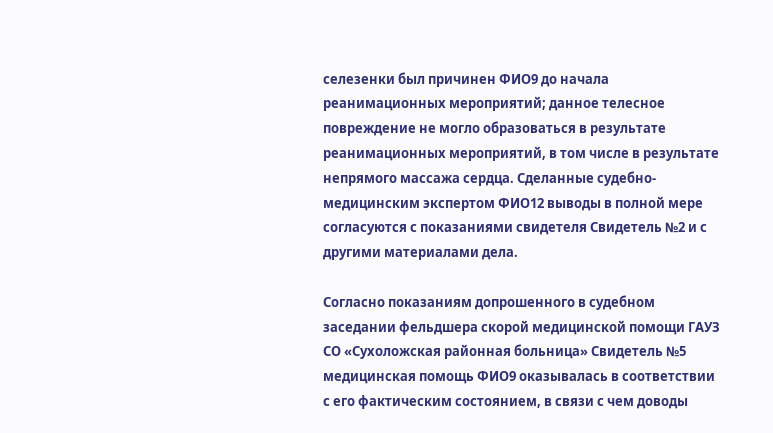селезенки был причинен ФИО9 до начала реанимационных мероприятий; данное телесное повреждение не могло образоваться в результате реанимационных мероприятий, в том числе в результате непрямого массажа сердца. Сделанные судебно-медицинским экспертом ФИО12 выводы в полной мере согласуются с показаниями свидетеля Свидетель №2 и с другими материалами дела.

Согласно показаниям допрошенного в судебном заседании фельдшера скорой медицинской помощи ГАУЗ СО «Сухоложская районная больница» Свидетель №5 медицинская помощь ФИО9 оказывалась в соответствии с его фактическим состоянием, в связи с чем доводы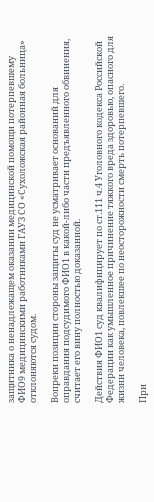защитника о ненадлежащем оказании медицинской помощи потерпевшему ФИО9 медицинскими работниками ГАУЗ СО «Сухоложская районная больница» отклоняются судом.

Вопреки позиции стороны защиты суд не усматривает оснований для оправдания подсудимого ФИО1 в какой-либо части предъявленного обвинения, считает его вину полностью доказанной.

Действия ФИО1 суд квалифицирует по ст.111 ч.4 Уголовного кодекса Российской Федерации как умышленное причинение тяжкого вреда здоровью, опасного для жизни человека, повлекшее по неосторожности смерть потерпевшего.

При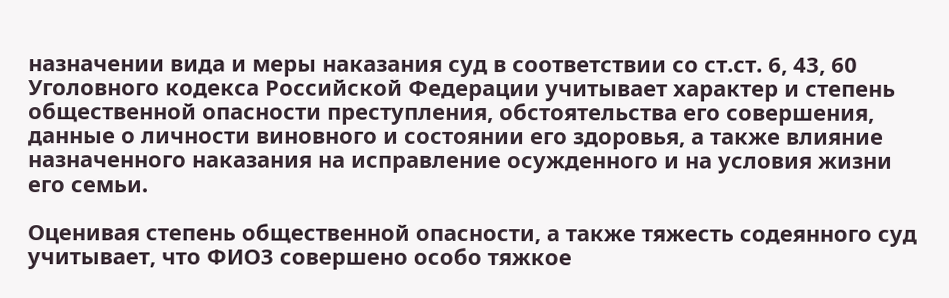назначении вида и меры наказания суд в соответствии со ст.ст. 6, 43, 60 Уголовного кодекса Российской Федерации учитывает характер и степень общественной опасности преступления, обстоятельства его совершения, данные о личности виновного и состоянии его здоровья, а также влияние назначенного наказания на исправление осужденного и на условия жизни его семьи.

Оценивая степень общественной опасности, а также тяжесть содеянного суд учитывает, что ФИО3 совершено особо тяжкое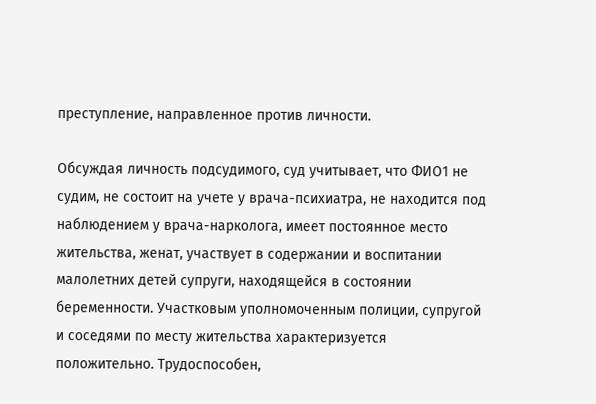преступление, направленное против личности.

Обсуждая личность подсудимого, суд учитывает, что ФИО1 не судим, не состоит на учете у врача-психиатра, не находится под наблюдением у врача-нарколога, имеет постоянное место жительства, женат, участвует в содержании и воспитании малолетних детей супруги, находящейся в состоянии беременности. Участковым уполномоченным полиции, супругой и соседями по месту жительства характеризуется положительно. Трудоспособен,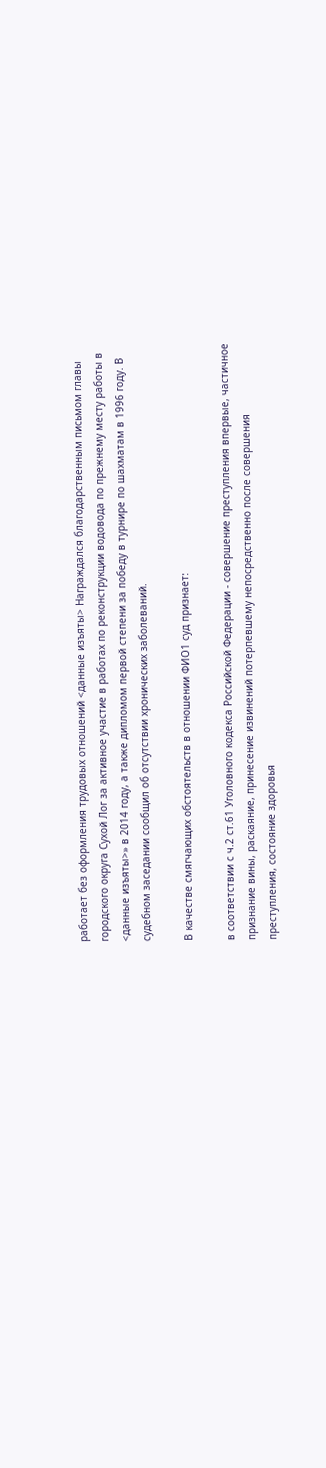работает без оформления трудовых отношений <данные изъяты> Награждался благодарственным письмом главы городского округа Сухой Лог за активное участие в работах по реконструкции водовода по прежнему месту работы в <данные изъяты>» в 2014 году, а также дипломом первой степени за победу в турнире по шахматам в 1996 году. В судебном заседании сообщил об отсутствии хронических заболеваний.

В качестве смягчающих обстоятельств в отношении ФИО1 суд признает:

в соответствии с ч.2 ст.61 Уголовного кодекса Российской Федерации - совершение преступления впервые, частичное признание вины, раскаяние, принесение извинений потерпевшему непосредственно после совершения преступления, состояние здоровья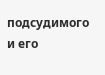подсудимого и его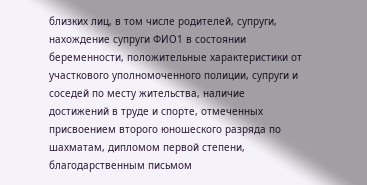близких лиц, в том числе родителей, супруги, нахождение супруги ФИО1 в состоянии беременности, положительные характеристики от участкового уполномоченного полиции, супруги и соседей по месту жительства, наличие достижений в труде и спорте, отмеченных присвоением второго юношеского разряда по шахматам, дипломом первой степени, благодарственным письмом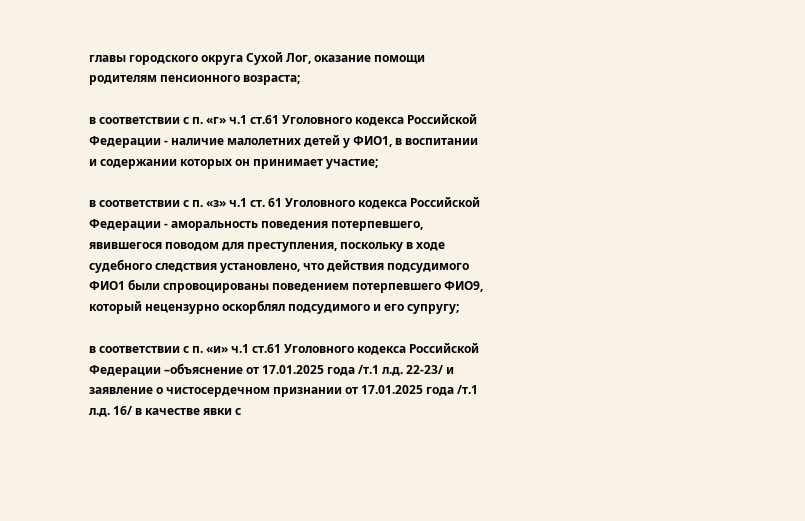главы городского округа Сухой Лог, оказание помощи родителям пенсионного возраста;

в соответствии с п. «г» ч.1 ст.61 Уголовного кодекса Российской Федерации - наличие малолетних детей у ФИО1, в воспитании и содержании которых он принимает участие;

в соответствии с п. «з» ч.1 ст. 61 Уголовного кодекса Российской Федерации - аморальность поведения потерпевшего, явившегося поводом для преступления, поскольку в ходе судебного следствия установлено, что действия подсудимого ФИО1 были спровоцированы поведением потерпевшего ФИО9, который нецензурно оскорблял подсудимого и его супругу;

в соответствии с п. «и» ч.1 ст.61 Уголовного кодекса Российской Федерации –объяснение от 17.01.2025 года /т.1 л.д. 22-23/ и заявление о чистосердечном признании от 17.01.2025 года /т.1 л.д. 16/ в качестве явки с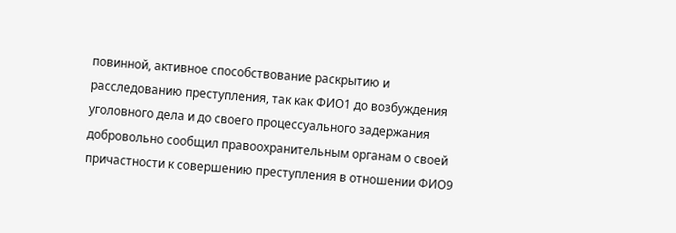повинной, активное способствование раскрытию и расследованию преступления, так как ФИО1 до возбуждения уголовного дела и до своего процессуального задержания добровольно сообщил правоохранительным органам о своей причастности к совершению преступления в отношении ФИО9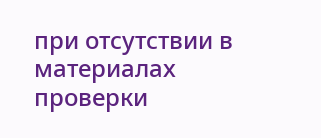при отсутствии в материалах проверки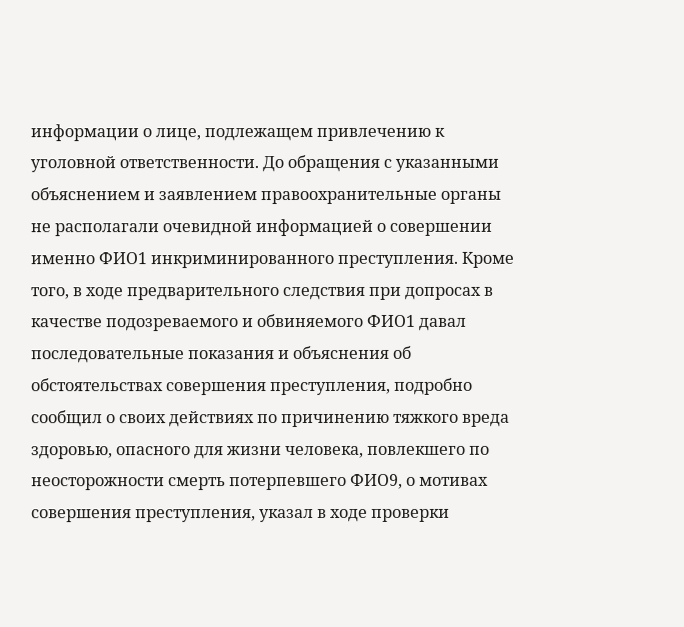информации о лице, подлежащем привлечению к уголовной ответственности. До обращения с указанными объяснением и заявлением правоохранительные органы не располагали очевидной информацией о совершении именно ФИО1 инкриминированного преступления. Кроме того, в ходе предварительного следствия при допросах в качестве подозреваемого и обвиняемого ФИО1 давал последовательные показания и объяснения об обстоятельствах совершения преступления, подробно сообщил о своих действиях по причинению тяжкого вреда здоровью, опасного для жизни человека, повлекшего по неосторожности смерть потерпевшего ФИО9, о мотивах совершения преступления, указал в ходе проверки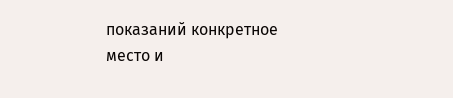показаний конкретное место и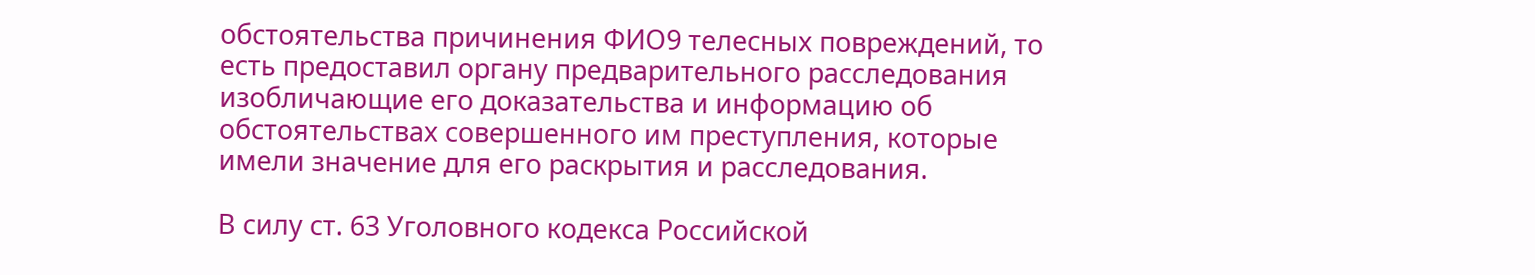обстоятельства причинения ФИО9 телесных повреждений, то есть предоставил органу предварительного расследования изобличающие его доказательства и информацию об обстоятельствах совершенного им преступления, которые имели значение для его раскрытия и расследования.

В силу ст. 63 Уголовного кодекса Российской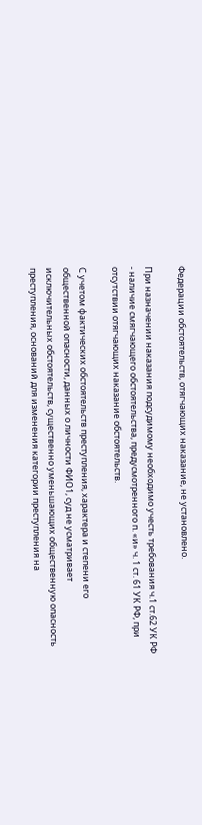Федерации обстоятельств, отягчающих наказание, не установлено.

При назначении наказания подсудимому необходимо учесть требования ч.1 ст.62 УК РФ - наличие смягчающего обстоятельства, предусмотренного п. «и» ч. 1 ст. 61 УК РФ, при отсутствии отягчающих наказание обстоятельств.

С учетом фактических обстоятельств преступления, характера и степени его общественной опасности, данных о личности ФИО1, суд не усматривает исключительных обстоятельств, существенно уменьшающих общественную опасность преступления, оснований для изменения категории преступления на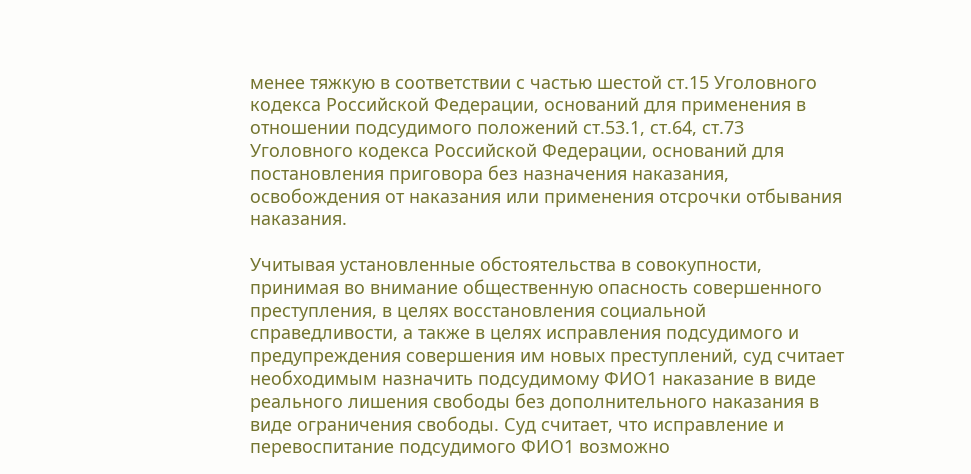менее тяжкую в соответствии с частью шестой ст.15 Уголовного кодекса Российской Федерации, оснований для применения в отношении подсудимого положений ст.53.1, ст.64, ст.73 Уголовного кодекса Российской Федерации, оснований для постановления приговора без назначения наказания, освобождения от наказания или применения отсрочки отбывания наказания.

Учитывая установленные обстоятельства в совокупности, принимая во внимание общественную опасность совершенного преступления, в целях восстановления социальной справедливости, а также в целях исправления подсудимого и предупреждения совершения им новых преступлений, суд считает необходимым назначить подсудимому ФИО1 наказание в виде реального лишения свободы без дополнительного наказания в виде ограничения свободы. Суд считает, что исправление и перевоспитание подсудимого ФИО1 возможно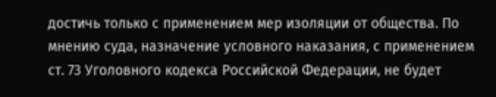достичь только с применением мер изоляции от общества. По мнению суда, назначение условного наказания, с применением ст. 73 Уголовного кодекса Российской Федерации, не будет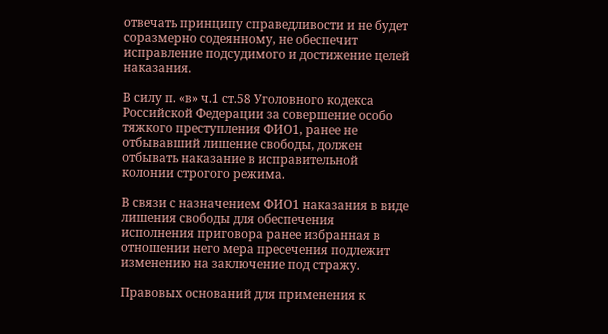отвечать принципу справедливости и не будет соразмерно содеянному, не обеспечит исправление подсудимого и достижение целей наказания.

В силу п. «в» ч.1 ст.58 Уголовного кодекса Российской Федерации за совершение особо тяжкого преступления ФИО1, ранее не отбывавший лишение свободы, должен отбывать наказание в исправительной колонии строгого режима.

В связи с назначением ФИО1 наказания в виде лишения свободы для обеспечения исполнения приговора ранее избранная в отношении него мера пресечения подлежит изменению на заключение под стражу.

Правовых оснований для применения к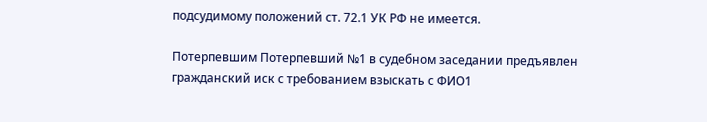подсудимому положений ст. 72.1 УК РФ не имеется.

Потерпевшим Потерпевший №1 в судебном заседании предъявлен гражданский иск с требованием взыскать с ФИО1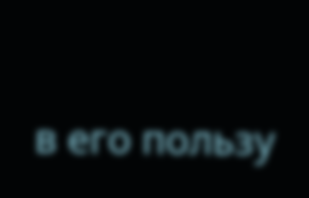в его пользу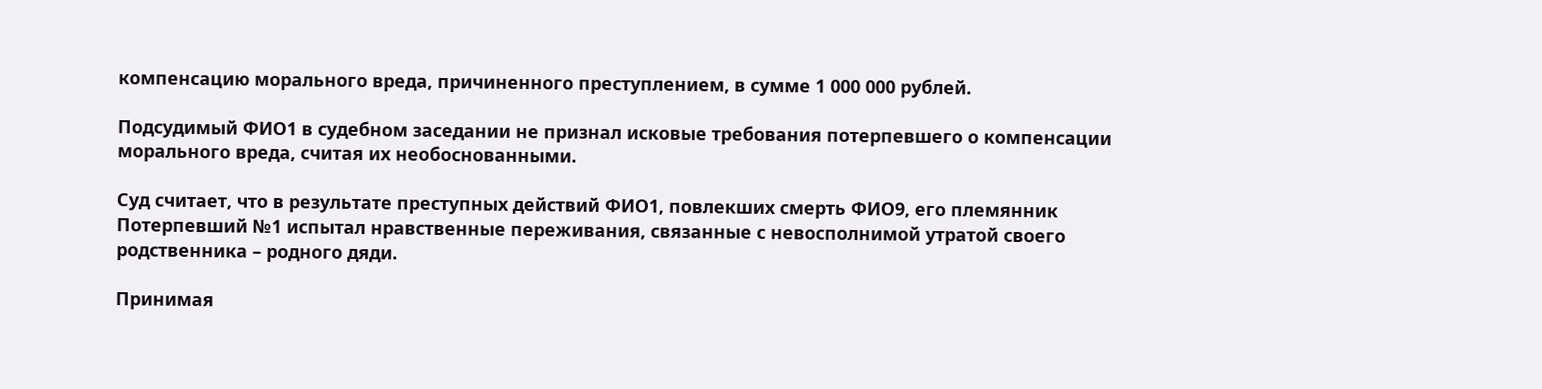компенсацию морального вреда, причиненного преступлением, в сумме 1 000 000 рублей.

Подсудимый ФИО1 в судебном заседании не признал исковые требования потерпевшего о компенсации морального вреда, считая их необоснованными.

Суд считает, что в результате преступных действий ФИО1, повлекших смерть ФИО9, его племянник Потерпевший №1 испытал нравственные переживания, связанные с невосполнимой утратой своего родственника – родного дяди.

Принимая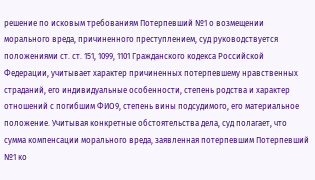решение по исковым требованиям Потерпевший №1 о возмещении морального вреда, причиненного преступлением, суд руководствуется положениями ст. ст. 151, 1099, 1101 Гражданского кодекса Российской Федерации, учитывает характер причиненных потерпевшему нравственных страданий, его индивидуальные особенности, степень родства и характер отношений с погибшим ФИО9, степень вины подсудимого, его материальное положение. Учитывая конкретные обстоятельства дела, суд полагает, что сумма компенсации морального вреда, заявленная потерпевшим Потерпевший №1 ко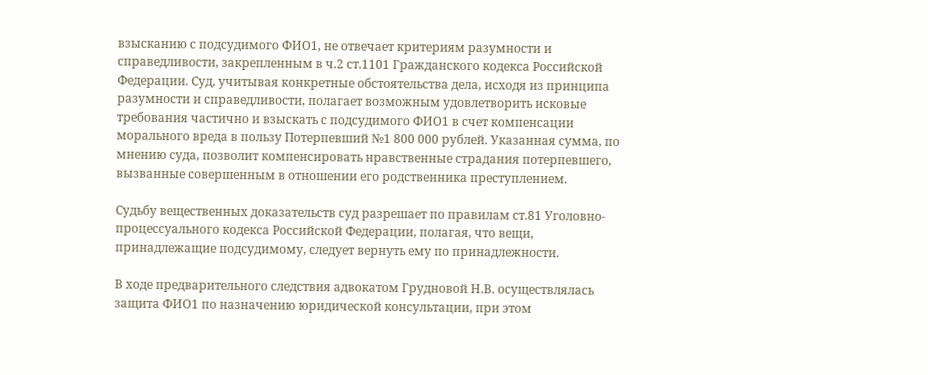взысканию с подсудимого ФИО1, не отвечает критериям разумности и справедливости, закрепленным в ч.2 ст.1101 Гражданского кодекса Российской Федерации. Суд, учитывая конкретные обстоятельства дела, исходя из принципа разумности и справедливости, полагает возможным удовлетворить исковые требования частично и взыскать с подсудимого ФИО1 в счет компенсации морального вреда в пользу Потерпевший №1 800 000 рублей. Указанная сумма, по мнению суда, позволит компенсировать нравственные страдания потерпевшего, вызванные совершенным в отношении его родственника преступлением.

Судьбу вещественных доказательств суд разрешает по правилам ст.81 Уголовно-процессуального кодекса Российской Федерации, полагая, что вещи, принадлежащие подсудимому, следует вернуть ему по принадлежности.

В ходе предварительного следствия адвокатом Грудновой Н.В. осуществлялась защита ФИО1 по назначению юридической консультации, при этом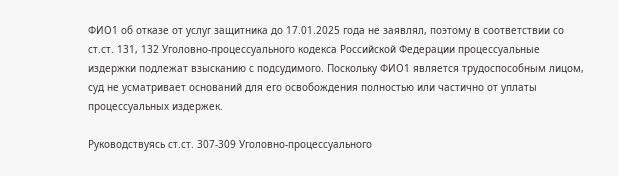ФИО1 об отказе от услуг защитника до 17.01.2025 года не заявлял, поэтому в соответствии со ст.ст. 131, 132 Уголовно-процессуального кодекса Российской Федерации процессуальные издержки подлежат взысканию с подсудимого. Поскольку ФИО1 является трудоспособным лицом, суд не усматривает оснований для его освобождения полностью или частично от уплаты процессуальных издержек.

Руководствуясь ст.ст. 307-309 Уголовно-процессуального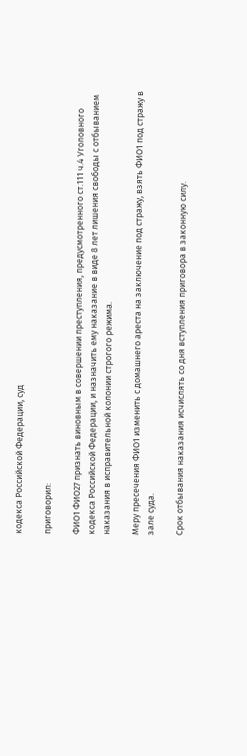кодекса Российской Федерации, суд

приговорил:

ФИО1 ФИО27 признать виновным в совершении преступления, предусмотренного ст.111 ч.4 Уголовного кодекса Российской Федерации, и назначить ему наказание в виде 8 лет лишения свободы с отбыванием наказания в исправительной колонии строгого режима.

Меру пресечения ФИО1 изменить с домашнего ареста на заключение под стражу, взять ФИО1 под стражу в зале суда.

Срок отбывания наказания исчислять со дня вступления приговора в законную силу.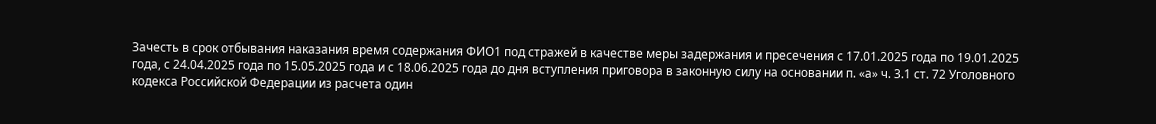Зачесть в срок отбывания наказания время содержания ФИО1 под стражей в качестве меры задержания и пресечения с 17.01.2025 года по 19.01.2025 года, с 24.04.2025 года по 15.05.2025 года и с 18.06.2025 года до дня вступления приговора в законную силу на основании п. «а» ч. 3.1 ст. 72 Уголовного кодекса Российской Федерации из расчета один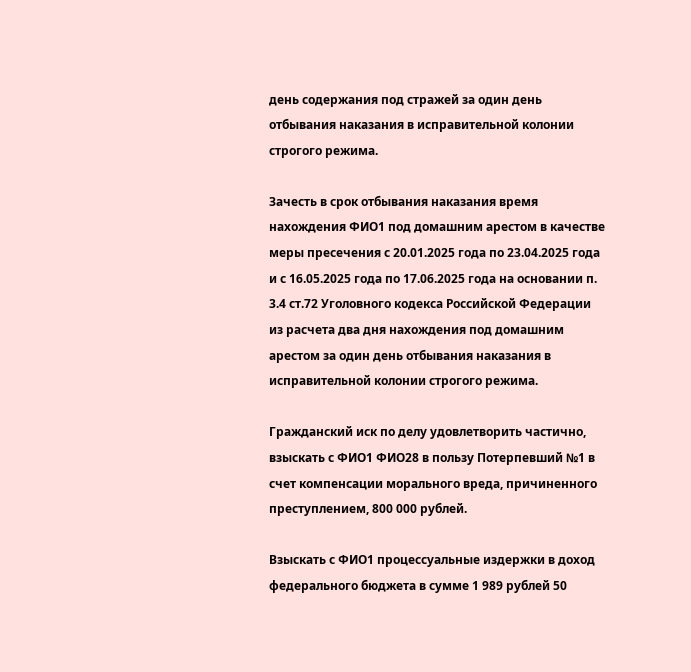день содержания под стражей за один день отбывания наказания в исправительной колонии строгого режима.

Зачесть в срок отбывания наказания время нахождения ФИО1 под домашним арестом в качестве меры пресечения с 20.01.2025 года по 23.04.2025 года и с 16.05.2025 года по 17.06.2025 года на основании п. 3.4 ст.72 Уголовного кодекса Российской Федерации из расчета два дня нахождения под домашним арестом за один день отбывания наказания в исправительной колонии строгого режима.

Гражданский иск по делу удовлетворить частично, взыскать с ФИО1 ФИО28 в пользу Потерпевший №1 в счет компенсации морального вреда, причиненного преступлением, 800 000 рублей.

Взыскать с ФИО1 процессуальные издержки в доход федерального бюджета в сумме 1 989 рублей 50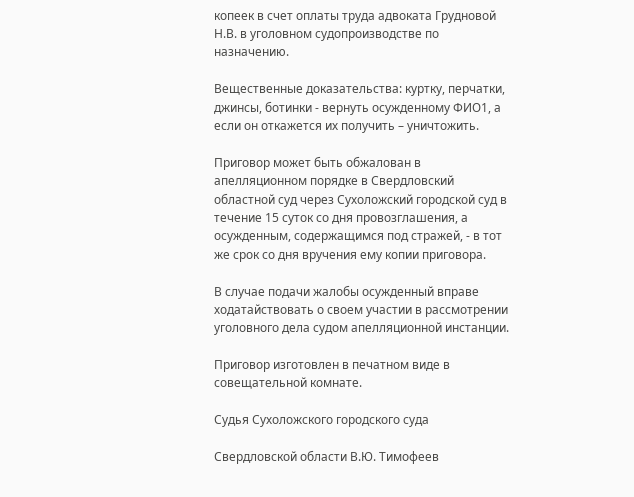копеек в счет оплаты труда адвоката Грудновой Н.В. в уголовном судопроизводстве по назначению.

Вещественные доказательства: куртку, перчатки, джинсы, ботинки - вернуть осужденному ФИО1, а если он откажется их получить – уничтожить.

Приговор может быть обжалован в апелляционном порядке в Свердловский областной суд через Сухоложский городской суд в течение 15 суток со дня провозглашения, а осужденным, содержащимся под стражей, - в тот же срок со дня вручения ему копии приговора.

В случае подачи жалобы осужденный вправе ходатайствовать о своем участии в рассмотрении уголовного дела судом апелляционной инстанции.

Приговор изготовлен в печатном виде в совещательной комнате.

Судья Сухоложского городского суда

Свердловской области В.Ю. Тимофеев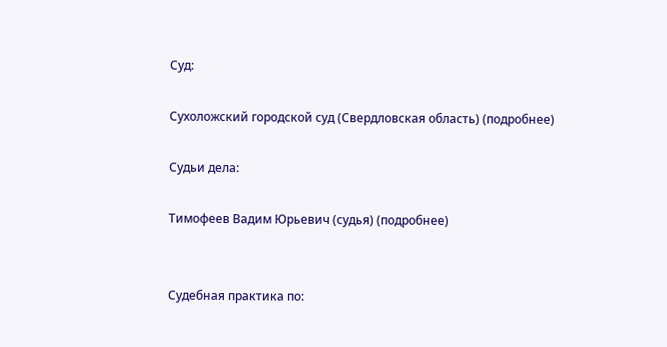Суд:

Сухоложский городской суд (Свердловская область) (подробнее)

Судьи дела:

Тимофеев Вадим Юрьевич (судья) (подробнее)


Судебная практика по: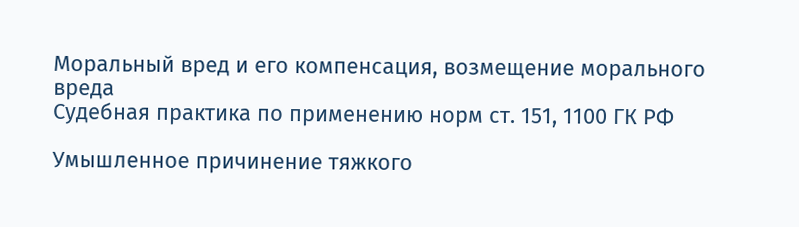Моральный вред и его компенсация, возмещение морального вреда
Судебная практика по применению норм ст. 151, 1100 ГК РФ

Умышленное причинение тяжкого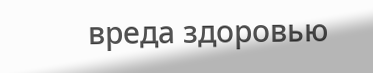вреда здоровью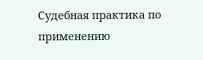Судебная практика по применению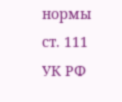нормы ст. 111 УК РФ